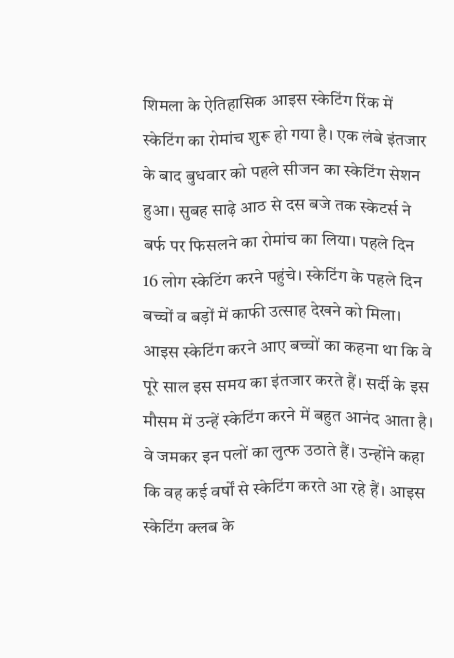शिमला के ऐतिहासिक आइस स्केटिंग रिंक में स्केटिंग का रोमांच शुरू हो गया है। एक लंबे इंतजार के बाद बुधवार को पहले सीजन का स्केटिंग सेशन हुआ। सुबह साढ़े आठ से दस बजे तक स्केटर्स ने बर्फ पर फिसलने का रोमांच का लिया। पहले दिन 16 लोग स्केटिंग करने पहुंचे। स्केटिंग के पहले दिन बच्चों व बड़ों में काफी उत्साह देखने को मिला। आइस स्केटिंग करने आए बच्चों का कहना था कि वे पूरे साल इस समय का इंतजार करते हैं। सर्दी के इस मौसम में उन्हें स्केटिंग करने में बहुत आनंद आता है। वे जमकर इन पलों का लुत्फ उठाते हैं। उन्होंने कहा कि वह कई वर्षों से स्केटिंग करते आ रहे हैं। आइस स्केटिंग क्लब के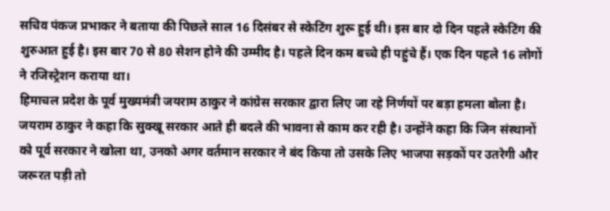सचिव पंकज प्रभाकर ने बताया की पिछले साल 16 दिसंबर से स्केटिंग शुरू हुई थी। इस बार दो दिन पहले स्केटिंग की शुरुआत हुई है। इस बार 70 से 80 सेशन होने की उम्मीद है। पहले दिन कम बच्चे ही पहुंचे हैं। एक दिन पहले 16 लोगों ने रजिस्ट्रेशन कराया था।
हिमाचल प्रदेश के पूर्व मुख्यमंत्री जयराम ठाकुर ने कांग्रेस सरकार द्वारा लिए जा रहे निर्णयों पर बड़ा हमला बोला है। जयराम ठाकुर ने कहा कि सुक्खू सरकार आते ही बदले की भावना से काम कर रही है। उन्होंने कहा कि जिन संस्थानों को पूर्व सरकार ने खोला था, उनको अगर वर्तमान सरकार ने बंद किया तो उसके लिए भाजपा सड़कों पर उतरेगी और जरूरत पड़ी तो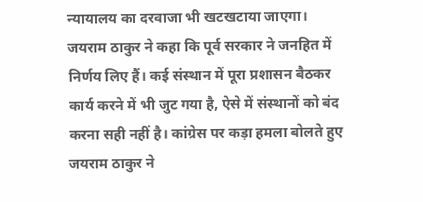न्यायालय का दरवाजा भी खटखटाया जाएगा। जयराम ठाकुर ने कहा कि पूर्व सरकार ने जनहित में निर्णय लिए हैं। कई संस्थान में पूरा प्रशासन बैठकर कार्य करने में भी जुट गया है, ऐसे में संस्थानों को बंद करना सही नहीं है। कांग्रेस पर कड़ा हमला बोलते हुए जयराम ठाकुर ने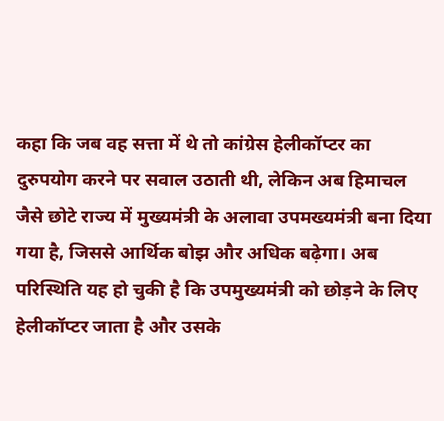कहा कि जब वह सत्ता में थे तो कांग्रेस हेलीकॉप्टर का दुरुपयोग करने पर सवाल उठाती थी, लेकिन अब हिमाचल जैसे छोटे राज्य में मुख्यमंत्री के अलावा उपमख्यमंत्री बना दिया गया है, जिससे आर्थिक बोझ और अधिक बढ़ेगा। अब परिस्थिति यह हो चुकी है कि उपमुख्यमंत्री को छोड़ने के लिए हेलीकॉप्टर जाता है और उसके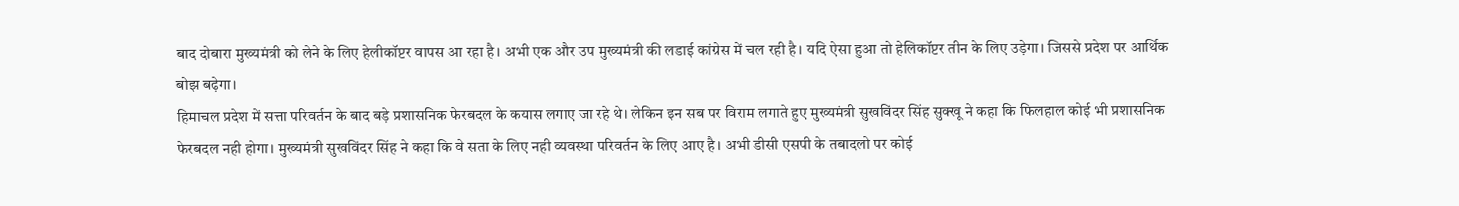बाद दोबारा मुख्यमंत्री को लेने के लिए हेलीकॉप्टर वापस आ रहा है। अभी एक और उप मुख्यमंत्री की लडाई कांग्रेस में चल रही है। यदि ऐसा हुआ तो हेलिकॉप्टर तीन के लिए उड़ेगा। जिससे प्रदेश पर आर्थिक बोझ बढ़ेगा।
हिमाचल प्रदेश में सत्ता परिवर्तन के बाद बड़े प्रशासनिक फेरबदल के कयास लगाए जा रहे थे। लेकिन इन सब पर विराम लगाते हुए मुख्यमंत्री सुखविंदर सिंह सुक्खू ने कहा कि फिलहाल कोई भी प्रशासनिक फेरबदल नही होगा। मुख्यमंत्री सुखविंदर सिंह ने कहा कि वे सता के लिए नही व्यवस्था परिवर्तन के लिए आए है। अभी डीसी एसपी के तबादलो पर कोई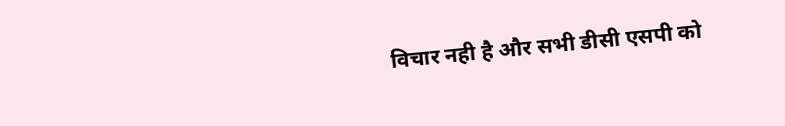विचार नही है और सभी डीसी एसपी को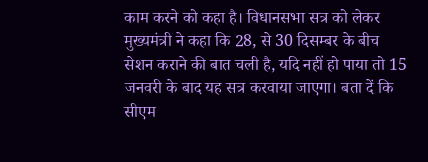काम करने को कहा है। विधानसभा सत्र को लेकर मुख्यमंत्री ने कहा कि 28, से 30 दिसम्बर के बीच सेशन कराने की बात चली है, यदि नहीं हो पाया तो 15 जनवरी के बाद यह सत्र करवाया जाएगा। बता दें कि सीएम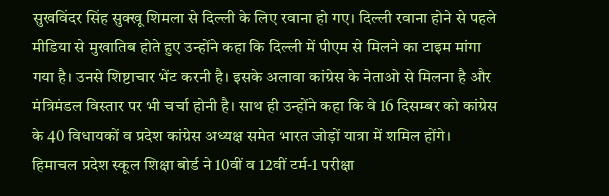सुखविंदर सिंह सुक्खू शिमला से दिल्ली के लिए रवाना हो गए। दिल्ली रवाना होने से पहले मीडिया से मुखातिब होते हुए उन्होंने कहा कि दिल्ली में पीएम से मिलने का टाइम मांगा गया है। उनसे शिष्टाचार भेंट करनी है। इसके अलावा कांग्रेस के नेताओ से मिलना है और मंत्रिमंडल विस्तार पर भी चर्चा होनी है। साथ ही उन्होंने कहा कि वे 16 दिसम्बर को कांग्रेस के 40 विधायकों व प्रदेश कांग्रेस अध्यक्ष समेत भारत जोड़ों यात्रा में शमिल होंगे।
हिमाचल प्रदेश स्कूल शिक्षा बोर्ड ने 10वीं व 12वीं टर्म-1 परीक्षा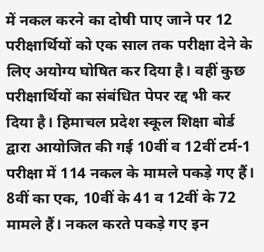में नकल करने का दोषी पाए जाने पर 12 परीक्षार्थियों को एक साल तक परीक्षा देने के लिए अयोग्य घोषित कर दिया है। वहीं कुछ परीक्षार्थियों का संबंधित पेपर रद्द भी कर दिया है। हिमाचल प्रदेश स्कूल शिक्षा बोर्ड द्वारा आयोजित की गई 10वीं व 12वीं टर्म-1 परीक्षा में 114 नकल के मामले पकड़े गए हैं। 8वीं का एक, 10वीं के 41 व 12वीं के 72 मामले हैं। नकल करते पकड़े गए इन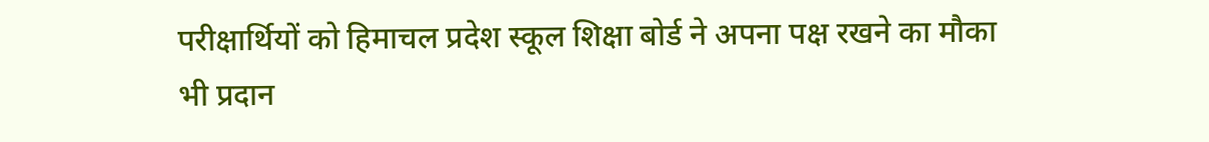परीक्षार्थियों को हिमाचल प्रदेश स्कूल शिक्षा बोर्ड ने अपना पक्ष रखने का मौका भी प्रदान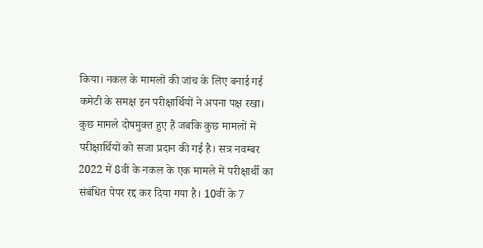किया। नकल के मामलों की जांच के लिए बनाई गई कमेटी के समक्ष इन परीक्षार्थियों ने अपना पक्ष रखा। कुछ मामले दोषमुक्त हुए हैं जबकि कुछ मामलों में परीक्षार्थियों को सजा प्रदान की गई है। सत्र नवम्बर 2022 में 8वीं के नकल के एक मामले में परीक्षार्थी का संबंधित पेपर रद्द कर दिया गया है। 10वीं के 7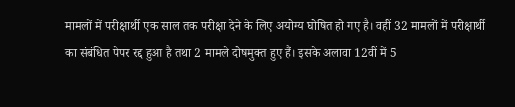मामलों में परीक्षार्थी एक साल तक परीक्षा देने के लिए अयोग्य घोषित हो गए है। वहीं 32 मामलों में परीक्षार्थी का संबंधित पेपर रद्द हुआ है तथा 2 मामले दोषमुक्त हुए हैं। इसके अलावा 12वीं में 5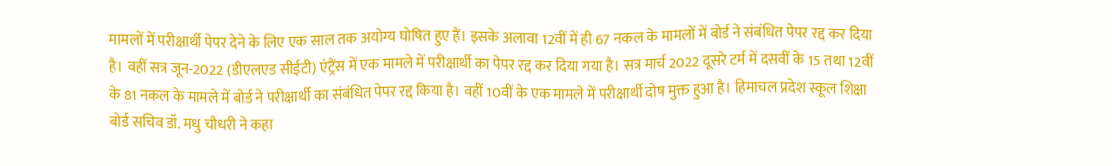मामलों में परीक्षार्थी पेपर देने के लिए एक साल तक अयोग्य घोषित हुए हैं। इसके अलावा 12वीं में ही 67 नकल के मामलों में बोर्ड ने संबंधित पेपर रद्द कर दिया है। वहीं सत्र जून-2022 (डीएलएड सीईटी) एंट्रैंस में एक मामले में परीक्षार्थी का पेपर रद्द कर दिया गया है। सत्र मार्च 2022 दूसरे टर्म में दसवीं के 15 तथा 12वीं के 81 नकल के मामले में बोर्ड ने परीक्षार्थी का संबंधित पेपर रद्द किया है। वहीं 10वीं के एक मामले में परीक्षार्थी दोष मुक्त हुआ है। हिमाचल प्रदेश स्कूल शिक्षा बोर्ड सचिव डॉ. मधु चौधरी ने कहा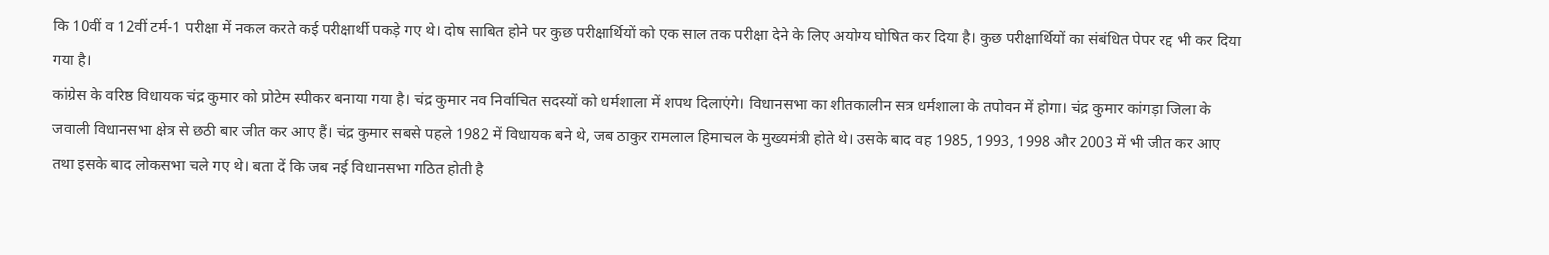कि 10वीं व 12वीं टर्म-1 परीक्षा में नकल करते कई परीक्षार्थी पकड़े गए थे। दोष साबित होने पर कुछ परीक्षार्थियों को एक साल तक परीक्षा देने के लिए अयोग्य घोषित कर दिया है। कुछ परीक्षार्थियों का संबंधित पेपर रद्द भी कर दिया गया है।
कांग्रेस के वरिष्ठ विधायक चंद्र कुमार को प्रोटेम स्पीकर बनाया गया है। चंद्र कुमार नव निर्वाचित सदस्यों को धर्मशाला में शपथ दिलाएंगे। विधानसभा का शीतकालीन सत्र धर्मशाला के तपोवन में होगा। चंद्र कुमार कांगड़ा जिला के जवाली विधानसभा क्षेत्र से छठी बार जीत कर आए हैं। चंद्र कुमार सबसे पहले 1982 में विधायक बने थे, जब ठाकुर रामलाल हिमाचल के मुख्यमंत्री होते थे। उसके बाद वह 1985, 1993, 1998 और 2003 में भी जीत कर आए तथा इसके बाद लोकसभा चले गए थे। बता दें कि जब नई विधानसभा गठित होती है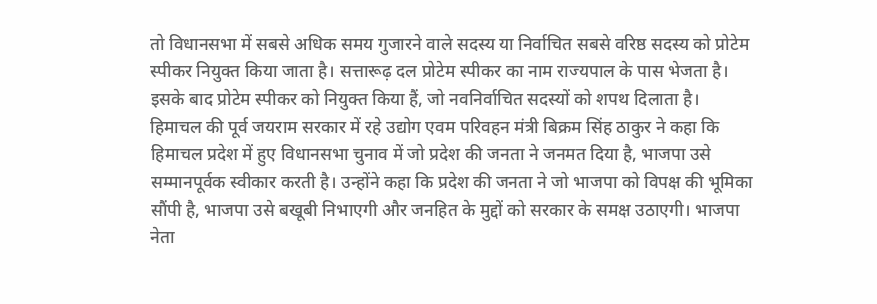तो विधानसभा में सबसे अधिक समय गुजारने वाले सदस्य या निर्वाचित सबसे वरिष्ठ सदस्य को प्रोटेम स्पीकर नियुक्त किया जाता है। सत्तारूढ़ दल प्रोटेम स्पीकर का नाम राज्यपाल के पास भेजता है। इसके बाद प्रोटेम स्पीकर को नियुक्त किया हैं, जो नवनिर्वाचित सदस्यों को शपथ दिलाता है।
हिमाचल की पूर्व जयराम सरकार में रहे उद्योग एवम परिवहन मंत्री बिक्रम सिंह ठाकुर ने कहा कि हिमाचल प्रदेश में हुए विधानसभा चुनाव में जो प्रदेश की जनता ने जनमत दिया है, भाजपा उसे सम्मानपूर्वक स्वीकार करती है। उन्होंने कहा कि प्रदेश की जनता ने जो भाजपा को विपक्ष की भूमिका सौंपी है, भाजपा उसे बखूबी निभाएगी और जनहित के मुद्दों को सरकार के समक्ष उठाएगी। भाजपा नेता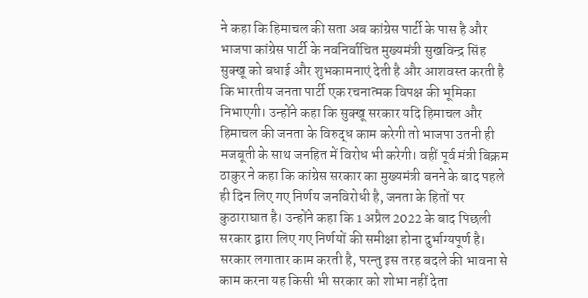ने कहा कि हिमाचल की सता अब कांग्रेस पार्टी के पास है और भाजपा कांग्रेस पार्टी के नवनिर्वाचित मुख्यमंत्री सुखविन्द्र सिंह सुक्खू को बधाई और शुभकामनाएं देती है और आशवस्त करती है कि भारतीय जनता पार्टी एक रचनात्मक विपक्ष की भूमिका निभाएगी। उन्होंने कहा कि सुक्खू सरकार यदि हिमाचल और हिमाचल की जनता के विरुद्ध काम करेगी तो भाजपा उतनी ही मजबूती के साथ जनहित में विरोध भी करेगी। वहीं पूर्व मंत्री बिक्रम ठाकुर ने कहा कि कांग्रेस सरकार का मुख्यमंत्री बनने के बाद पहले ही दिन लिए गए निर्णय जनविरोधी है, जनता के हितों पर कुठाराघात है। उन्होंने कहा कि 1 अप्रैल 2022 के बाद पिछली सरकार द्वारा लिए गए निर्णयों की समीक्षा होना दुर्भाग्यपूर्ण है। सरकार लगातार काम करती है, परन्तु इस तरह बदले की भावना से काम करना यह किसी भी सरकार को शोभा नहीं देता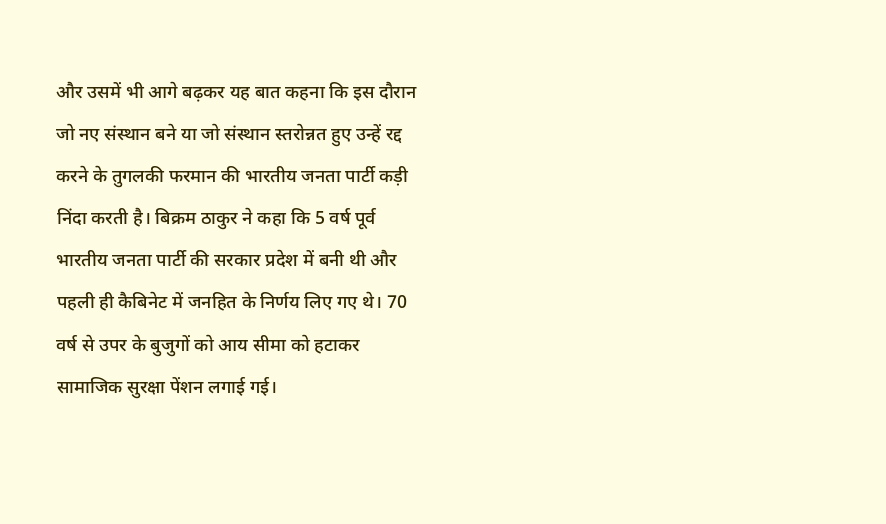और उसमें भी आगे बढ़कर यह बात कहना कि इस दौरान जो नए संस्थान बने या जो संस्थान स्तरोन्नत हुए उन्हें रद्द करने के तुगलकी फरमान की भारतीय जनता पार्टी कड़ी निंदा करती है। बिक्रम ठाकुर ने कहा कि 5 वर्ष पूर्व भारतीय जनता पार्टी की सरकार प्रदेश में बनी थी और पहली ही कैबिनेट में जनहित के निर्णय लिए गए थे। 70 वर्ष से उपर के बुजुगों को आय सीमा को हटाकर सामाजिक सुरक्षा पेंशन लगाई गई।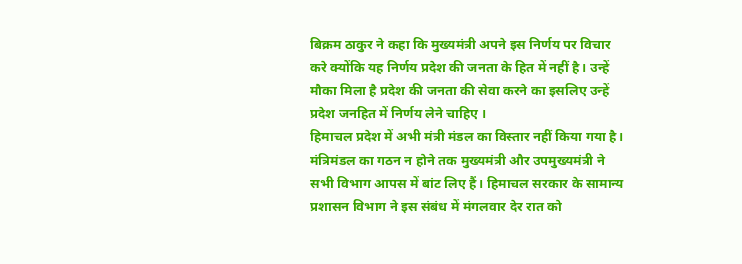बिक्रम ठाकुर ने कहा कि मुख्यमंत्री अपने इस निर्णय पर विचार करे क्योंकि यह निर्णय प्रदेश की जनता के हित में नहीं है। उन्हें मौका मिला है प्रदेश की जनता की सेवा करने का इसलिए उन्हें प्रदेश जनहित में निर्णय लेने चाहिए ।
हिमाचल प्रदेश में अभी मंत्री मंडल का विस्तार नहीं किया गया है। मंत्रिमंडल का गठन न होने तक मुख्यमंत्री और उपमुख्यमंत्री ने सभी विभाग आपस में बांट लिए हैं। हिमाचल सरकार के सामान्य प्रशासन विभाग ने इस संबंध में मंगलवार देर रात को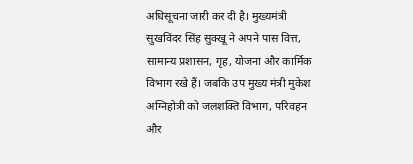अधिसूचना जारी कर दी है। मुख्यमंत्री सुखविंदर सिंह सुक्खू ने अपने पास वित्त, सामान्य प्रशासन, गृह, योजना और कार्मिक विभाग रखे हैं। जबकि उप मुख्य मंत्री मुकेश अग्निहोत्री को जलशक्ति विभाग, परिवहन और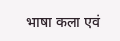भाषा कला एवं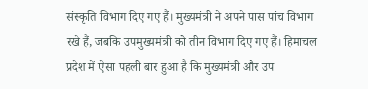संस्कृति विभाग दिए गए हैं। मुख्यमंत्री ने अपने पास पांच विभाग रखे हैं, जबकि उपमुख्यमंत्री को तीन विभाग दिए गए हैं। हिमाचल प्रदेश में ऐसा पहली बार हुआ है कि मुख्यमंत्री और उप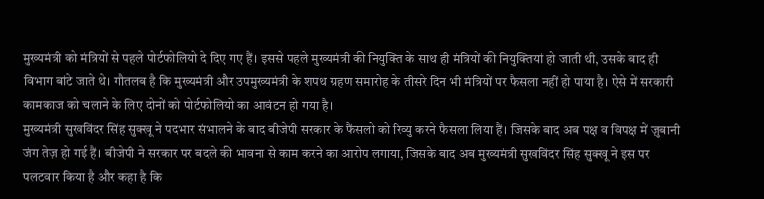मुख्यमंत्री को मंत्रियों से पहले पोर्टफोलियो दे दिए गए हैं। इससे पहले मुख्यमंत्री की नियुक्ति के साथ ही मंत्रियों की नियुक्तियां हो जाती थी, उसके बाद ही विभाग बांटे जाते थे। गौतलब है कि मुख्यमंत्री और उपमुख्यमंत्री के शपथ ग्रहण समारोह के तीसरे दिन भी मंत्रियों पर फैसला नहीं हो पाया है। ऐसे में सरकारी कामकाज को चलाने के लिए दोनों को पोर्टफोलियो का आवंटन हो गया है।
मुख्यमंत्री सुखविंदर सिंह सुक्खू ने पदभार संभालने के बाद बीजेपी सरकार के फैंसलो को रिव्यु करने फैसला लिया हैं। जिसके बाद अब पक्ष व विपक्ष में ज़ुबानी जंग तेज़ हो गई हैं। बीजेपी ने सरकार पर बदले की भावना से काम करने का आरोप लगाया, जिसके बाद अब मुख्यमंत्री सुखविंदर सिंह सुक्खू ने इस पर पलटवार किया है और कहा है कि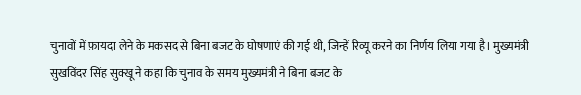चुनावों में फ़ायदा लेने के मकसद से बिना बजट के घोषणाएं की गई थी, जिन्हें रिव्यू करने का निर्णय लिया गया है। मुख्यमंत्री सुखविंदर सिंह सुक्खू ने कहा कि चुनाव के समय मुख्यमंत्री ने बिना बजट के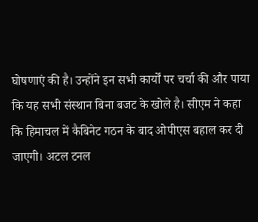घोषणाएं की है। उन्होंने इन सभी कार्यों पर चर्चा की और पाया कि यह सभी संस्थान बिना बजट के खोले है। सीएम ने कहा कि हिमाचल में कैबिनेट गठन के बाद ओपीएस बहाल कर दी जाएगी। अटल टनल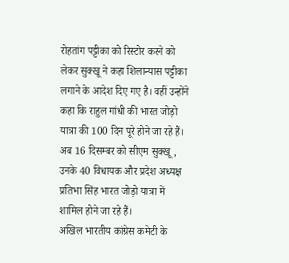रोहतांग पट्टीका को रिस्टोर करने को लेकर सुक्खू ने कहा शिलान्यास पट्टीका लगाने के आदेश दिए गए है। वहीं उन्होंने कहा कि राहुल गांधी की भारत जोड़ो यात्रा की 100 दिन पूरे होने जा रहे हैं। अब 16 दिसम्बर को सीएम सुक्खू, उनके 40 विधायक और प्रदेश अध्यक्ष प्रतिभा सिंह भारत जोड़ो यात्रा में शामिल होने जा रहे हैं।
अखिल भारतीय कांग्रेस कमेटी के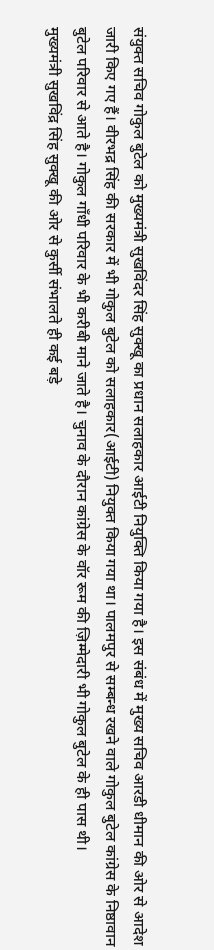संयुक्त सचिव गोकुल बुटेल को मुख्यमंत्री सुखविंदर सिंह सुक्खू का प्रधान सलाहकार आईटी नियुक्ति किया गया है। इस संबंध में मुख्य सचिव आरडी धीमान की ओर से आदेश जारी किए गए हैं। वीरभद्र सिंह की सरकार में भी गोकुल बुटेल को सलाहकार(आईटी) नियुक्त किया गया था। पालमपुर से सम्बन्ध रखने वाले गोकुल बुटेल कांग्रेस के निष्ठावान बुटेल परिवार से आते है। गोकुल गाँधी परिवार के भी करीबी माने जाते है। चुनाव के दौरान कांग्रेस के वॉर रूम की ज़िम्मेदारी भी गोकुल बुटेल के ही पास थी।
मुख्यमंत्री सुखविंद्र सिंह सुक्खू की ओर से कुर्सी संभालते ही कई बड़े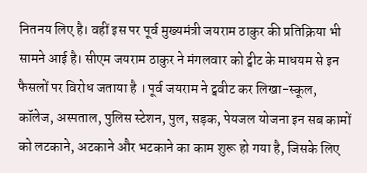नितनय लिए है। वहीं इस पर पूर्व मुख्यमंत्री जयराम ठाकुर की प्रतिक्रिया भी सामने आई है। सीएम जयराम ठाकुर ने मंगलवार को ट्वीट के माधयम से इन फैसलों पर विरोध जताया है । पूर्व जयराम ने ट्ववीट कर लिखा-स्कूल, कॉलेज, अस्पताल, पुलिस स्टेशन, पुल, सड़क, पेयजल योजना इन सब कामों को लटकाने, अटकाने और भटकाने का काम शुरू हो गया है, जिसके लिए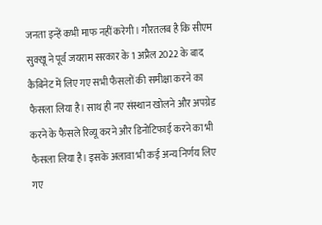जनता इन्हें कभी माफ नहीं करेगी। गौरतलब है कि सीएम सुक्खू ने पूर्व जयराम सरकार के 1 अप्रैल 2022 के बाद कैबिनेट में लिए गए सभी फैसलों की समीक्षा करने का फैसला लिया है। साथ ही नए संस्थान खोलने और अपग्रेड करने के फैसले रिव्यू करने और डिनोटिफाई करने का भी फैसला लिया है। इसके अलावा भी कई अन्य निर्णय लिए गए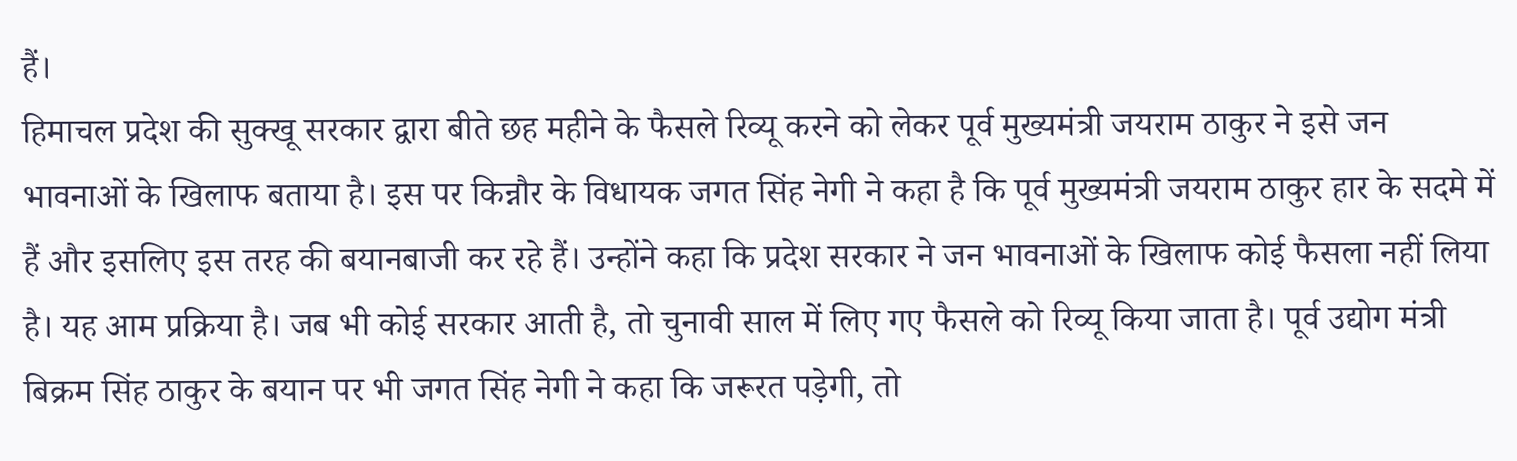हैं।
हिमाचल प्रदेश की सुक्खू सरकार द्वारा बीते छह महीने के फैसले रिव्यू करने को लेकर पूर्व मुख्यमंत्री जयराम ठाकुर ने इसे जन भावनाओं के खिलाफ बताया है। इस पर किन्नौर के विधायक जगत सिंह नेगी ने कहा है कि पूर्व मुख्यमंत्री जयराम ठाकुर हार के सदमे में हैं और इसलिए इस तरह की बयानबाजी कर रहे हैं। उन्होंने कहा कि प्रदेश सरकार ने जन भावनाओं के खिलाफ कोई फैसला नहीं लिया है। यह आम प्रक्रिया है। जब भी कोई सरकार आती है, तो चुनावी साल में लिए गए फैसले को रिव्यू किया जाता है। पूर्व उद्योग मंत्री बिक्रम सिंह ठाकुर के बयान पर भी जगत सिंह नेगी ने कहा कि जरूरत पड़ेगी, तो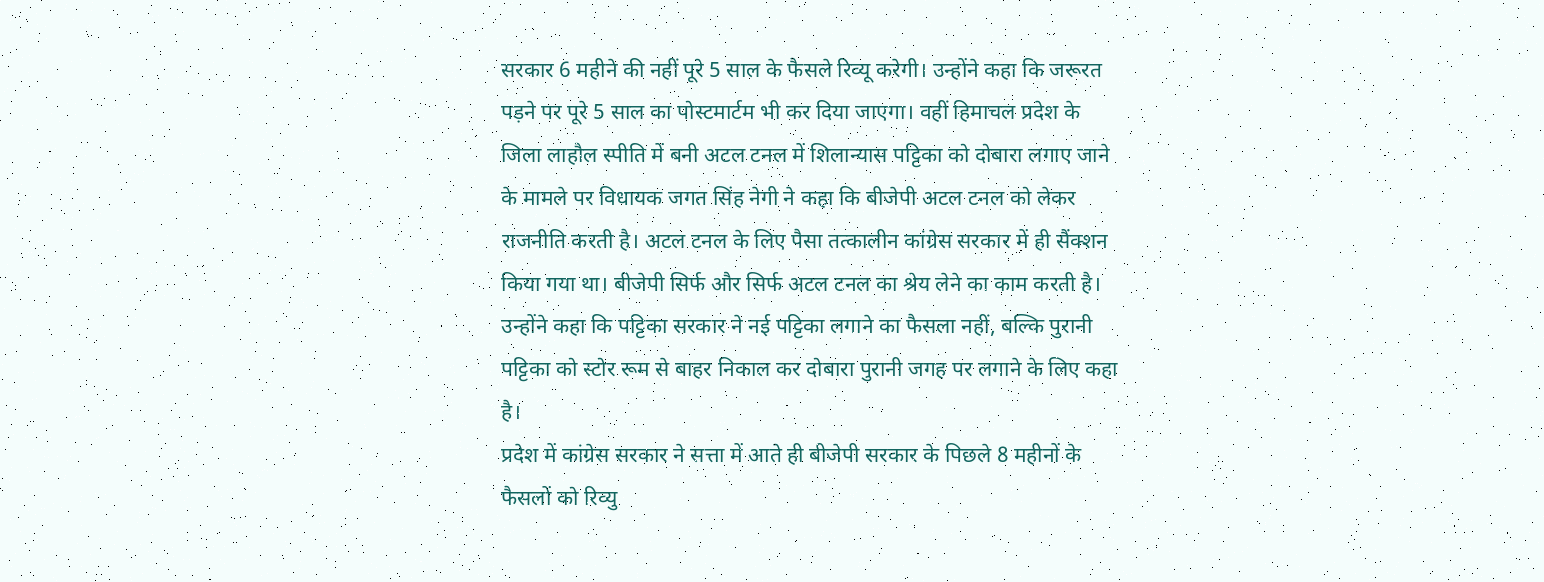सरकार 6 महीने की नहीं पूरे 5 साल के फैसले रिव्यू करेगी। उन्होंने कहा कि जरूरत पड़ने पर पूरे 5 साल का पोस्टमार्टम भी कर दिया जाएगा। वहीं हिमाचल प्रदेश के जिला लाहौल स्पीति में बनी अटल टनल में शिलान्यास पट्टिका को दोबारा लगाए जाने के मामले पर विधायक जगत सिंह नेगी ने कहा कि बीजेपी अटल टनल को लेकर राजनीति करती है। अटल टनल के लिए पैसा तत्कालीन कांग्रेस सरकार में ही सैंक्शन किया गया था। बीजेपी सिर्फ और सिर्फ अटल टनल का श्रेय लेने का काम करती है। उन्होंने कहा कि पट्टिका सरकार ने नई पट्टिका लगाने का फैसला नहीं, बल्कि पुरानी पट्टिका को स्टोर रूम से बाहर निकाल कर दोबारा पुरानी जगह पर लगाने के लिए कहा है।
प्रदेश में कांग्रेस सरकार ने सत्ता में आते ही बीजेपी सरकार के पिछले 8 महीनों के फैसलों को रिव्यु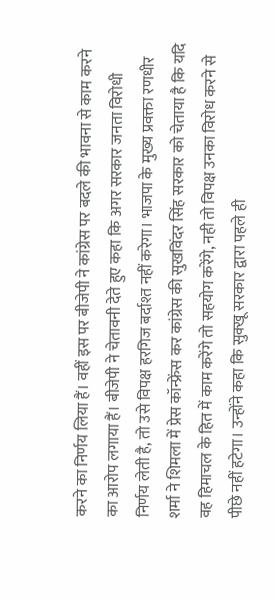करने का निर्णय लिया हैं। वहीं इस पर बीजेपी ने कांग्रेस पर बदले की भावना से काम करने का आरोप लगाया हैं। बीजेपी ने चेतावनी देते हुए कहा कि अगर सरकार जनता विरोधी निर्णय लेती है, तो उसे विपक्ष हरगिज बर्दाश्त नहीं करेगा। भाजपा के मुख्य प्रवक्ता रणधीर शर्मा ने शिमला में प्रेस कॉन्फ्रेंस कर कांग्रेस की सुखविंदर सिंह सरकार को चेताया है कि यदि वह हिमाचल के हित में काम करेंगे तो सहयोग करेंगे, नही तो विपक्ष उनका विरोध करने से पीछे नहीं हटेगा। उन्होंने कहा कि सुक्खू सरकार द्वारा पहले ही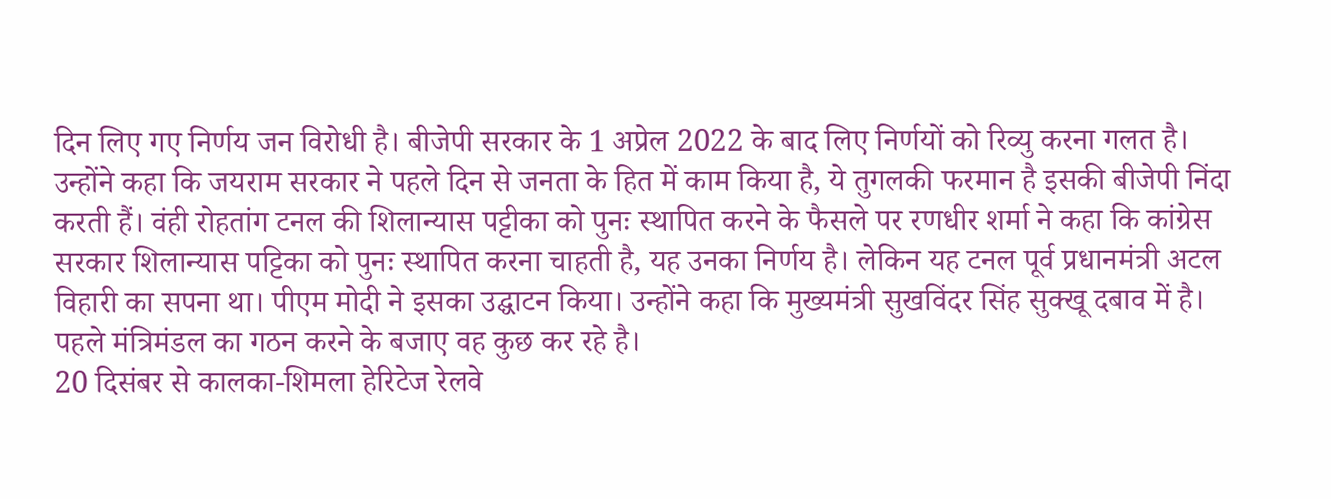दिन लिए गए निर्णय जन विरोधी है। बीजेपी सरकार के 1 अप्रेल 2022 के बाद लिए निर्णयों को रिव्यु करना गलत है। उन्होंने कहा कि जयराम सरकार ने पहले दिन से जनता के हित में काम किया है, ये तुगलकी फरमान है इसकी बीजेपी निंदा करती हैं। वंही रोहतांग टनल की शिलान्यास पट्टीका को पुनः स्थापित करने के फैसले पर रणधीर शर्मा ने कहा कि कांग्रेस सरकार शिलान्यास पट्टिका को पुनः स्थापित करना चाहती है, यह उनका निर्णय है। लेकिन यह टनल पूर्व प्रधानमंत्री अटल विहारी का सपना था। पीएम मोदी ने इसका उद्घाटन किया। उन्होंने कहा कि मुख्यमंत्री सुखविंदर सिंह सुक्खू दबाव में है। पहले मंत्रिमंडल का गठन करने के बजाए वह कुछ कर रहे है।
20 दिसंबर से कालका-शिमला हेरिटेज रेलवे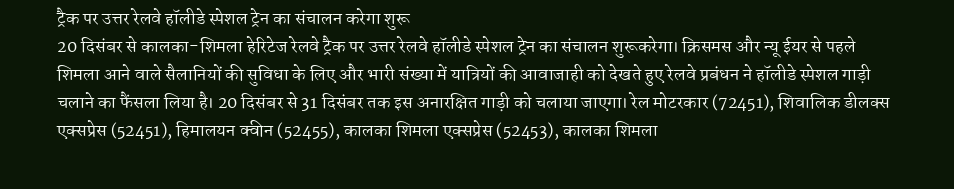ट्रैक पर उत्तर रेलवे हॉलीडे स्पेशल ट्रेन का संचालन करेगा शुरू
20 दिसंबर से कालका-शिमला हेरिटेज रेलवे ट्रैक पर उत्तर रेलवे हॉलीडे स्पेशल ट्रेन का संचालन शुरूकरेगा। क्रिसमस और न्यू ईयर से पहले शिमला आने वाले सैलानियों की सुविधा के लिए और भारी संख्या में यात्रियों की आवाजाही को देखते हुए रेलवे प्रबंधन ने हॉलीडे स्पेशल गाड़ी चलाने का फैंसला लिया है। 20 दिसंबर से 31 दिसंबर तक इस अनारक्षित गाड़ी को चलाया जाएगा। रेल मोटरकार (72451), शिवालिक डीलक्स एक्सप्रेस (52451), हिमालयन क्वीन (52455), कालका शिमला एक्सप्रेस (52453), कालका शिमला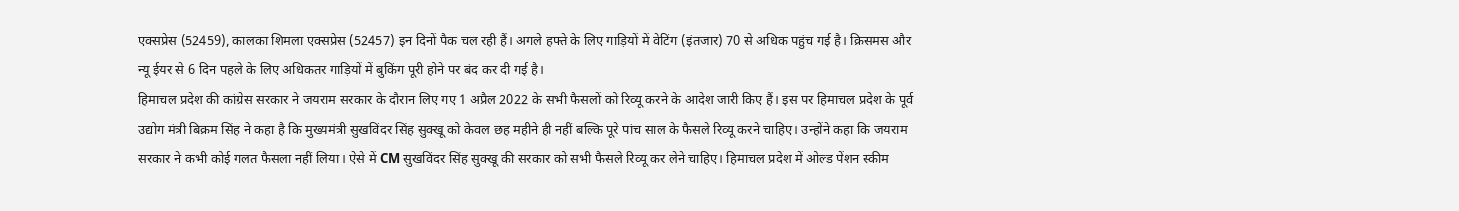एक्सप्रेस (52459), कालका शिमला एक्सप्रेस (52457) इन दिनों पैक चल रही हैं। अगले हफ्ते के लिए गाड़ियों में वेटिंग (इंतजार) 70 से अधिक पहुंच गई है। क्रिसमस और न्यू ईयर से 6 दिन पहले के लिए अधिकतर गाड़ियों में बुकिंग पूरी होने पर बंद कर दी गई है।
हिमाचल प्रदेश की कांग्रेस सरकार ने जयराम सरकार के दौरान लिए गए 1 अप्रैल 2022 के सभी फैसलों को रिव्यू करने के आदेश जारी किए हैं। इस पर हिमाचल प्रदेश के पूर्व उद्योग मंत्री बिक्रम सिंह ने कहा है कि मुख्यमंत्री सुखविंदर सिंह सुक्खू को केवल छह महीने ही नहीं बल्कि पूरे पांच साल के फैसले रिव्यू करने चाहिए। उन्होंने कहा कि जयराम सरकार ने कभी कोई गलत फैसला नहीं लिया। ऐसे में CM सुखविंदर सिंह सुक्खू की सरकार को सभी फैसले रिव्यू कर लेने चाहिए। हिमाचल प्रदेश में ओल्ड पेंशन स्कीम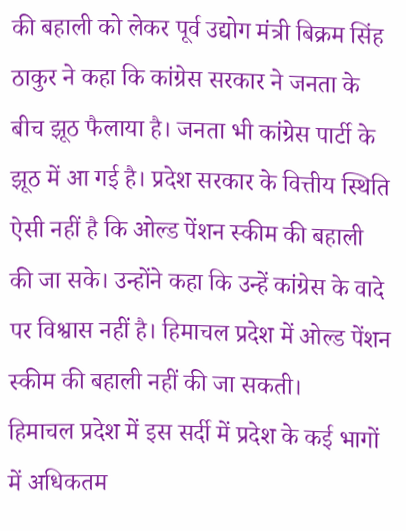की बहाली को लेकर पूर्व उद्योग मंत्री बिक्रम सिंह ठाकुर ने कहा कि कांग्रेस सरकार ने जनता के बीच झूठ फैलाया है। जनता भी कांग्रेस पार्टी के झूठ में आ गई है। प्रदेश सरकार के वित्तीय स्थिति ऐसी नहीं है कि ओल्ड पेंशन स्कीम की बहाली की जा सके। उन्होंने कहा कि उन्हें कांग्रेस के वादे पर विश्वास नहीं है। हिमाचल प्रदेश में ओल्ड पेंशन स्कीम की बहाली नहीं की जा सकती।
हिमाचल प्रदेश में इस सर्दी में प्रदेश के कई भागों में अधिकतम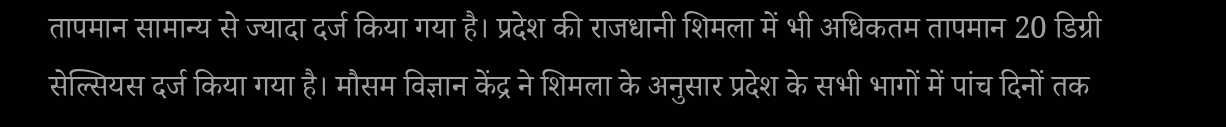तापमान सामान्य से ज्यादा दर्ज किया गया है। प्रदेश की राजधानी शिमला में भी अधिकतम तापमान 20 डिग्री सेल्सियस दर्ज किया गया है। मौसम विज्ञान केंद्र ने शिमला के अनुसार प्रदेश के सभी भागों में पांच दिनों तक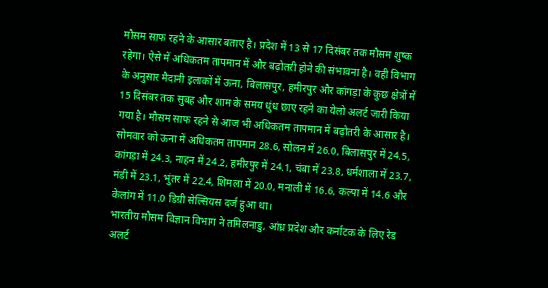मौसम साफ रहने के आसार बताए है। प्रदेश में 13 से 17 दिसंबर तक मौसम शुष्क रहेगा। ऐसे में अधिकतम तापमान में और बढ़ोतरी होने की संभावना है। वही विभाग के अनुसार मैदानी इलाकों में ऊना, बिलासपुर, हमीरपुर और कांगड़ा के कुछ क्षेत्रों में 15 दिसंबर तक सुबह और शाम के समय धुंध छाए रहने का येलो अलर्ट जारी किया गया है। मौसम साफ रहने से आज भी अधिकतम तापमान में बढ़ोतरी के आसार है। सोमवार को ऊना में अधिकतम तापमान 28.6, सोलन में 26.0, बिलासपुर में 24.5, कांगड़ा में 24.3, नाहन में 24.2, हमीरपुर में 24.1, चंबा में 23.8, धर्मशाला में 23.7, मंडी में 23.1, भुंतर में 22.4, शिमला में 20.0, मनाली में 16.6, कल्पा में 14.6 और केलांग में 11.0 डिग्री सेल्सियस दर्ज हुआ था।
भारतीय मौसम विज्ञान विभाग ने तमिलनाडु, आंध्र प्रदेश और कर्नाटक के लिए रेड अलर्ट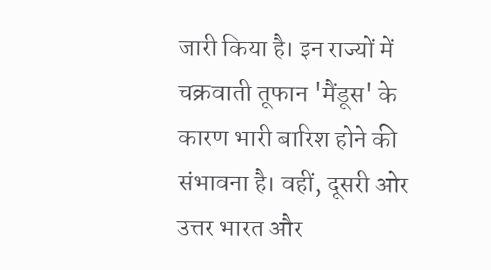जारी किया है। इन राज्यों में चक्रवाती तूफान 'मैंडूस' के कारण भारी बारिश होने की संभावना है। वहीं, दूसरी ओर उत्तर भारत और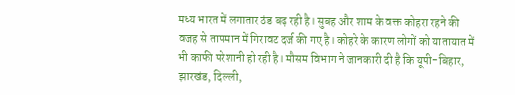मध्य भारत में लगातार ठंड बढ़ रही है। सुबह और शाम के वक्त कोहरा रहने की वजह से तापमान में गिरावट दर्ज की गए है। कोहरे के कारण लोगों को यातायात में भी काफी परेशानी हो रही है। मौसम विभाग ने जानकारी दी है कि यूपी-बिहार, झारखंड, दिल्ली,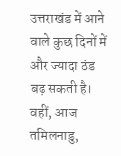उत्तराखंड में आने वाले कुछ दिनों में और ज्यादा ठंड बढ़ सकती है। वहीं, आज तमिलनाडु,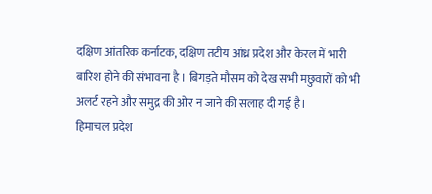दक्षिण आंतरिक कर्नाटक, दक्षिण तटीय आंध्र प्रदेश और केरल में भारी बारिश होने की संभावना है । बिगड़ते मौसम को देख सभी मछुवारों को भी अलर्ट रहने और समुद्र की ओर न जाने की सलाह दी गई है।
हिमाचल प्रदेश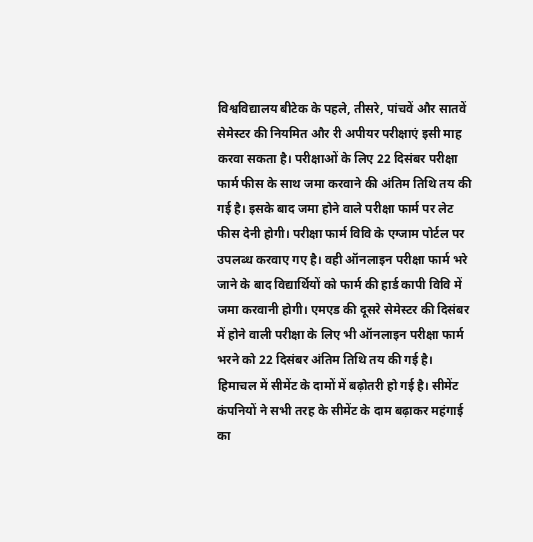विश्वविद्यालय बीटेक के पहले, तीसरे, पांचवें और सातवें सेमेस्टर की नियमित और री अपीयर परीक्षाएं इसी माह करवा सकता है। परीक्षाओं के लिए 22 दिसंबर परीक्षा फार्म फीस के साथ जमा करवाने की अंतिम तिथि तय की गई है। इसके बाद जमा होने वाले परीक्षा फार्म पर लेट फीस देनी होगी। परीक्षा फार्म विवि के एग्जाम पोर्टल पर उपलब्ध करवाए गए है। वही ऑनलाइन परीक्षा फार्म भरे जाने के बाद विद्यार्थियों को फार्म की हार्ड कापी विवि में जमा करवानी होगी। एमएड की दूसरे सेमेस्टर की दिसंबर में होने वाली परीक्षा के लिए भी ऑनलाइन परीक्षा फार्म भरने को 22 दिसंबर अंतिम तिथि तय की गई है।
हिमाचल में सीमेंट के दामों में बढ़ोतरी हो गई है। सीमेंट कंपनियों ने सभी तरह के सीमेंट के दाम बढ़ाकर महंगाई का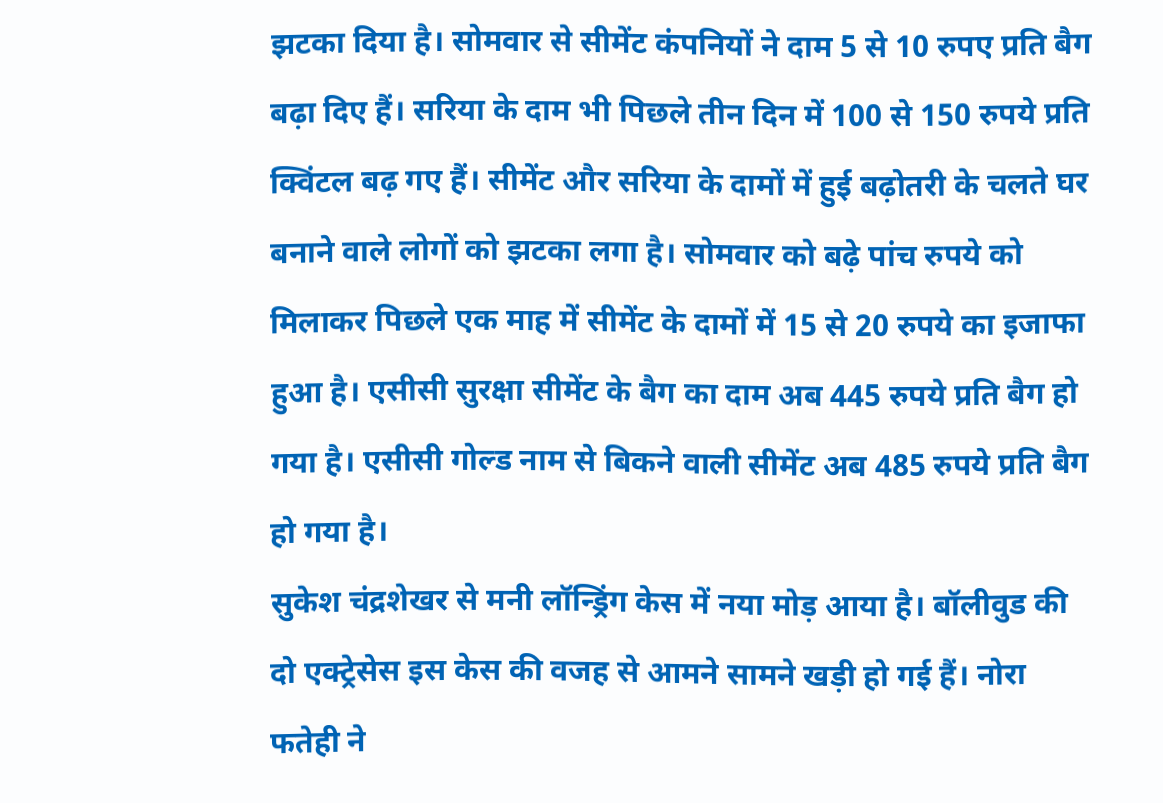झटका दिया है। सोमवार से सीमेंट कंपनियों ने दाम 5 से 10 रुपए प्रति बैग बढ़ा दिए हैं। सरिया के दाम भी पिछले तीन दिन में 100 से 150 रुपये प्रति क्विंटल बढ़ गए हैं। सीमेंट और सरिया के दामों में हुई बढ़ोतरी के चलते घर बनाने वाले लोगों को झटका लगा है। सोमवार को बढ़े पांच रुपये को मिलाकर पिछले एक माह में सीमेंट के दामों में 15 से 20 रुपये का इजाफा हुआ है। एसीसी सुरक्षा सीमेंट के बैग का दाम अब 445 रुपये प्रति बैग हो गया है। एसीसी गोल्ड नाम से बिकने वाली सीमेंट अब 485 रुपये प्रति बैग हो गया है।
सुकेश चंद्रशेखर से मनी लॉन्ड्रिंग केस में नया मोड़ आया है। बॉलीवुड की दो एक्ट्रेसेस इस केस की वजह से आमने सामने खड़ी हो गई हैं। नोरा फतेही ने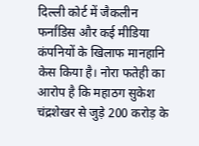दिल्ली कोर्ट में जैकलीन फर्नांडिस और कई मीडिया कंपनियों के खिलाफ मानहानि केस किया है। नोरा फतेही का आरोप है कि महाठग सुकेश चंद्रशेखर से जुड़े 200 करोड़ के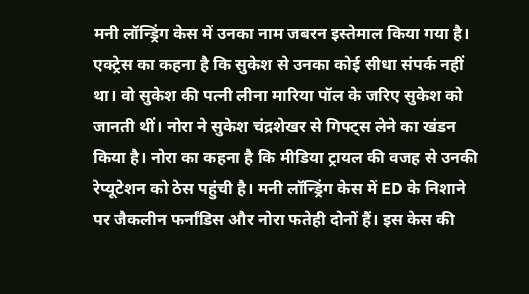मनी लॉन्ड्रिंग केस में उनका नाम जबरन इस्तेमाल किया गया है। एक्ट्रेस का कहना है कि सुकेश से उनका कोई सीधा संपर्क नहीं था। वो सुकेश की पत्नी लीना मारिया पॉल के जरिए सुकेश को जानती थीं। नोरा ने सुकेश चंद्रशेखर से गिफ्ट्स लेने का खंडन किया है। नोरा का कहना है कि मीडिया ट्रायल की वजह से उनकी रेप्यूटेशन को ठेस पहुंची है। मनी लॉन्ड्रिंग केस में ED के निशाने पर जैकलीन फर्नांडिस और नोरा फतेही दोनों हैं। इस केस की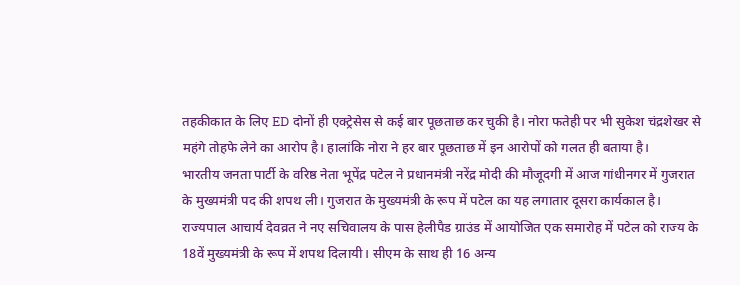तहकीकात के लिए ED दोनों ही एक्ट्रेसेस से कई बार पूछताछ कर चुकी है। नोरा फतेही पर भी सुकेश चंद्रशेखर से महंगे तोहफे लेने का आरोप है। हालांकि नोरा ने हर बार पूछताछ में इन आरोपों को गलत ही बताया है।
भारतीय जनता पार्टी के वरिष्ठ नेता भूपेंद्र पटेल ने प्रधानमंत्री नरेंद्र मोदी की मौजूदगी में आज गांधीनगर में गुजरात के मुख्यमंत्री पद की शपथ ली। गुजरात के मुख्यमंत्री के रूप में पटेल का यह लगातार दूसरा कार्यकाल है। राज्यपाल आचार्य देवव्रत ने नए सचिवालय के पास हेलीपैड ग्राउंड में आयोजित एक समारोह में पटेल को राज्य के 18वें मुख्यमंत्री के रूप में शपथ दिलायी। सीएम के साथ ही 16 अन्य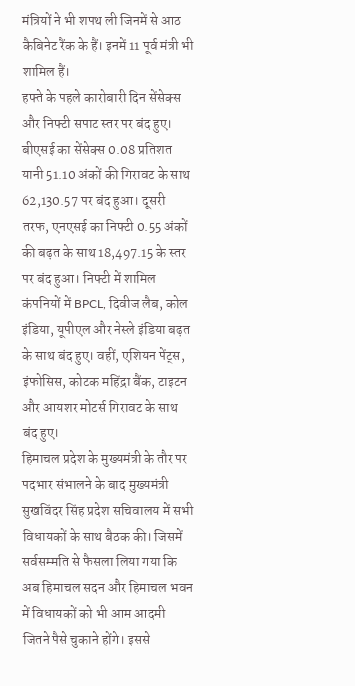मंत्रियों ने भी शपथ ली जिनमें से आठ कैबिनेट रैंक के हैं। इनमें 11 पूर्व मंत्री भी शामिल हैं।
हफ्ते के पहले कारोबारी दिन सेंसेक्स और निफ्टी सपाट स्तर पर बंद हुए। बीएसई का सेंसेक्स 0.08 प्रतिशत यानी 51.10 अंकों की गिरावट के साथ 62,130.57 पर बंद हुआ। दूसरी तरफ, एनएसई का निफ्टी 0.55 अंकों की बढ़त के साथ 18,497.15 के स्तर पर बंद हुआ। निफ्टी में शामिल कंपनियों में BPCL, दिवीज लैब, कोल इंडिया, यूपीएल और नेस्ले इंडिया बढ़त के साथ बंद हुए। वहीं, एशियन पेंट्स, इंफोसिस, कोटक महिंद्रा बैंक, टाइटन और आयशर मोटर्स गिरावट के साथ बंद हुए।
हिमाचल प्रदेश के मुख्यमंत्री के तौर पर पदभार संभालने के बाद मुख्यमंत्री सुखविंदर सिंह प्रदेश सचिवालय में सभी विधायकों के साथ बैठक की। जिसमें सर्वसम्मति से फैसला लिया गया कि अब हिमाचल सदन और हिमाचल भवन में विधायकों को भी आम आदमी जितने पैसे चुकाने होंगे। इससे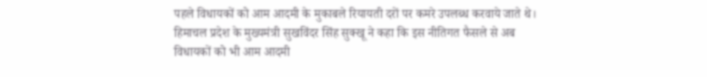पहले विधायकों को आम आदमी के मुकाबले रियायती दरों पर कमरे उपलब्ध करवाये जाते थे। हिमाचल प्रदेश के मुख्यमंत्री सुखविंदर सिंह सुक्खू ने कहा कि इस नीतिगत फैसले से अब विधायकों को भी आम आदमी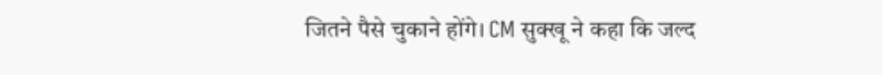जितने पैसे चुकाने होंगे। CM सुक्खू ने कहा कि जल्द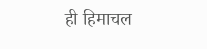ही हिमाचल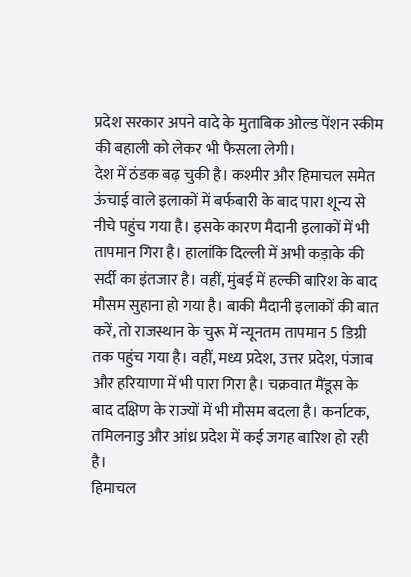प्रदेश सरकार अपने वादे के मुताबिक ओल्ड पेंशन स्कीम की बहाली को लेकर भी फैसला लेगी।
देश में ठंडक बढ़ चुकी है। कश्मीर और हिमाचल समेत ऊंचाई वाले इलाकों में बर्फबारी के बाद पारा शून्य से नीचे पहुंच गया है। इसके कारण मैदानी इलाकों में भी तापमान गिरा है। हालांकि दिल्ली में अभी कड़ाके की सर्दी का इंतजार है। वहीं, मुंबई में हल्की बारिश के बाद मौसम सुहाना हो गया है। बाकी मैदानी इलाकों की बात करें, तो राजस्थान के चुरू में न्यूनतम तापमान 5 डिग्री तक पहुंच गया है। वहीं, मध्य प्रदेश, उत्तर प्रदेश, पंजाब और हरियाणा में भी पारा गिरा है। चक्रवात मैंडूस के बाद दक्षिण के राज्यों में भी मौसम बदला है। कर्नाटक, तमिलनाडु और आंध्र प्रदेश में कई जगह बारिश हो रही है।
हिमाचल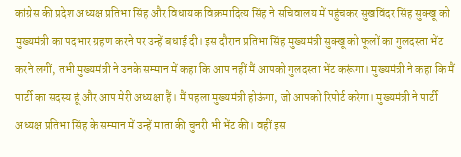कांग्रेस की प्रदेश अध्यक्ष प्रतिभा सिंह और विधायक विक्रमादित्य सिंह ने सचिवालय में पहुंचकर सुखविंदर सिंह सुक्खू को मुख्यमंत्री का पदभार ग्रहण करने पर उन्हें बधाई दी। इस दौरान प्रतिभा सिंह मुख्यमंत्री सुक्खू को फूलों का गुलदस्ता भेंट करने लगीं, तभी मुख्यमंत्री ने उनके सम्मान में कहा कि आप नहीं मैं आपको गुलदस्ता भेंट करूंगा। मुख्यमंत्री ने कहा कि मैं पार्टी का सदस्य हूं और आप मेरी अध्यक्षा हैं। मैं पहला मुख्यमंत्री होऊंगा, जो आपको रिपोर्ट करेगा। मुख्यमंत्री ने पार्टी अध्यक्ष प्रतिभा सिंह के सम्मान में उन्हें माता की चुनरी भी भेंट की। वहीं इस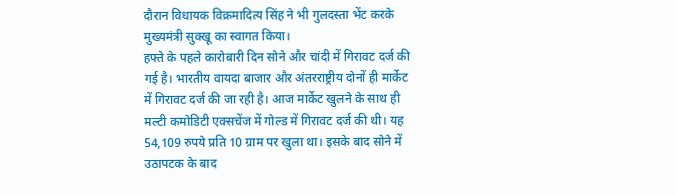दौरान विधायक विक्रमादित्य सिंह ने भी गुलदस्ता भेंट करके मुख्यमंत्री सुक्खू का स्वागत किया।
हफ्ते के पहले कारोबारी दिन सोने और चांदी में गिरावट दर्ज की गई है। भारतीय वायदा बाजार और अंतरराष्ट्रीय दोनों ही मार्केट में गिरावट दर्ज की जा रही है। आज मार्केट खुलने के साथ ही मल्टी कमोडिटी एक्सचेंज में गोल्ड में गिरावट दर्ज की थी। यह 54,109 रुपये प्रति 10 ग्राम पर खुला था। इसके बाद सोने में उठापटक के बाद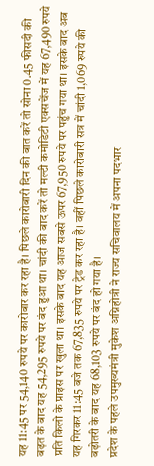यह 11:45 पर 54,140 रुपये पर कारोबार कर रहा है। पिछले कारोबारी दिन की बात करें तो सोना 0.45 फीसदी की बढ़त के बाद यह 54,295 रुपये पर बंद हुआ था। चांदी की बाद करें तो मल्टी कमोडिटी एक्सचेंज में यह 67,490 रुपये प्रति किलो के प्राइस पर खुला था। इसके बाद यह आज सबसे ऊपर 67,950 रुपये पर पहुंच गया था। इसके बाद अब यह गिरकर 11:45 बजे तक 67,835 रुपये पर ट्रेड कर रहा है। वहीं पिछले कारोबारी सत्र में चांदी 1,069 रुपये की बढ़ोतरी के बाद यह 68,103 रुपये पर बंद हो गया है।
प्रदेश के पहले उपमुख्यमंत्री मुकेश अग्निहोत्री ने राज्य सचिवालय में अपना पदभार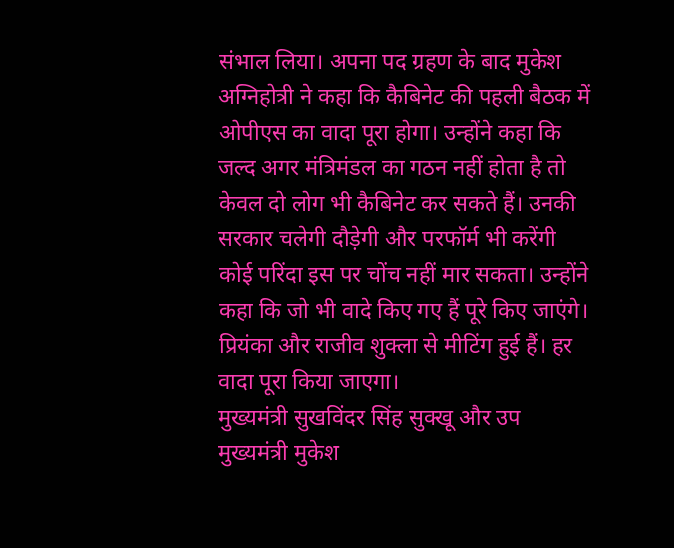संभाल लिया। अपना पद ग्रहण के बाद मुकेश अग्निहोत्री ने कहा कि कैबिनेट की पहली बैठक में ओपीएस का वादा पूरा होगा। उन्होंने कहा कि जल्द अगर मंत्रिमंडल का गठन नहीं होता है तो केवल दो लोग भी कैबिनेट कर सकते हैं। उनकी सरकार चलेगी दौड़ेगी और परफॉर्म भी करेंगी कोई परिंदा इस पर चोंच नहीं मार सकता। उन्होंने कहा कि जो भी वादे किए गए हैं पूरे किए जाएंगे। प्रियंका और राजीव शुक्ला से मीटिंग हुई हैं। हर वादा पूरा किया जाएगा।
मुख्यमंत्री सुखविंदर सिंह सुक्खू और उप मुख्यमंत्री मुकेश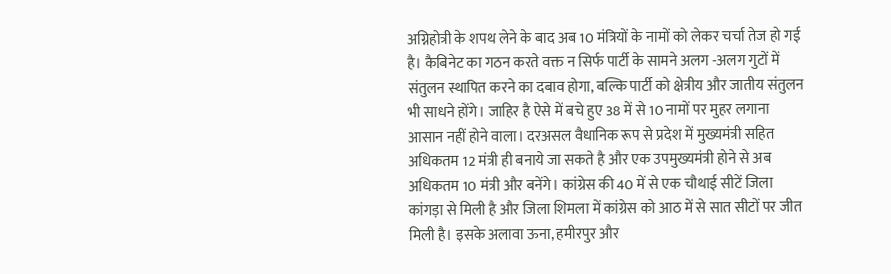अग्निहोत्री के शपथ लेने के बाद अब 10 मंत्रियों के नामों को लेकर चर्चा तेज हो गई है। कैबिनेट का गठन करते वक्त न सिर्फ पार्टी के सामने अलग -अलग गुटों में संतुलन स्थापित करने का दबाव होगा, बल्कि पार्टी को क्षेत्रीय और जातीय संतुलन भी साधने होंगे। जाहिर है ऐसे में बचे हुए 38 में से 10 नामों पर मुहर लगाना आसान नहीं होने वाला। दरअसल वैधानिक रूप से प्रदेश में मुख्यमंत्री सहित अधिकतम 12 मंत्री ही बनाये जा सकते है और एक उपमुख्यमंत्री होने से अब अधिकतम 10 मंत्री और बनेंगे। कांग्रेस की 40 में से एक चौथाई सीटें जिला कांगड़ा से मिली है और जिला शिमला में कांग्रेस को आठ में से सात सीटों पर जीत मिली है। इसके अलावा ऊना, हमीरपुर और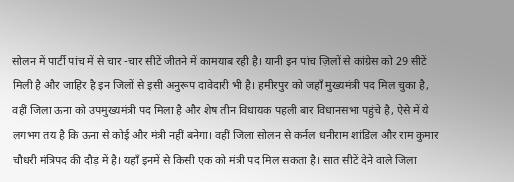सोलन में पार्टी पांच में से चार -चार सीटें जीतने में कामयाब रही है। यानी इन पांच ज़िलों से कांग्रेस को 29 सीटें मिली है और जाहिर है इन जिलों से इसी अनुरूप दावेदारी भी है। हमीरपुर को जहाँ मुख्यमंत्री पद मिल चुका है, वहीं जिला ऊना को उपमुख्यमंत्री पद मिला है और शेष तीन विधायक पहली बार विधानसभा पहुंचे है, ऐसे में ये लगभग तय है कि ऊना से कोई और मंत्री नहीं बनेगा। वहीं जिला सोलन से कर्नल धनीराम शांडिल और राम कुमार चौधरी मंत्रिपद की दौड़ में है। यहाँ इनमें से किसी एक को मंत्री पद मिल सकता है। सात सीटें देने वाले जिला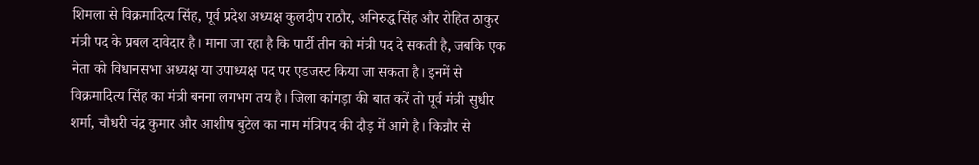शिमला से विक्रमादित्य सिंह, पूर्व प्रदेश अध्यक्ष कुलदीप राठौर, अनिरुद्ध सिंह और रोहित ठाकुर मंत्री पद के प्रबल दावेदार है। माना जा रहा है कि पार्टी तीन को मंत्री पद दे सकती है, जबकि एक नेता को विधानसभा अध्यक्ष या उपाध्यक्ष पद पर एडजस्ट किया जा सकता है। इनमें से विक्रमादित्य सिंह का मंत्री बनना लगभग तय है। जिला कांगड़ा की बात करें तो पूर्व मंत्री सुधीर शर्मा, चौधरी चंद्र कुमार और आशीष बुटेल का नाम मंत्रिपद की दौड़ में आगे है। किन्नौर से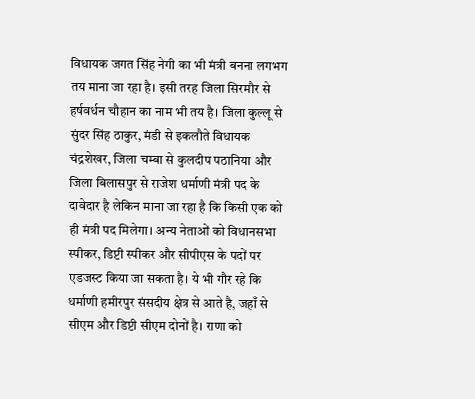विधायक जगत सिंह नेगी का भी मंत्री बनना लगभग तय माना जा रहा है। इसी तरह जिला सिरमौर से हर्षवर्धन चौहान का नाम भी तय है। जिला कुल्लू से सुंदर सिंह ठाकुर, मंडी से इकलौते विधायक चंद्रशेखर, जिला चम्बा से कुलदीप पठानिया और जिला बिलासपुर से राजेश धर्माणी मंत्री पद के दावेदार है लेकिन माना जा रहा है कि किसी एक को ही मंत्री पद मिलेगा। अन्य नेताओं को विधानसभा स्पीकर, डिप्टी स्पीकर और सीपीएस के पदों पर एडजस्ट किया जा सकता है। ये भी गौर रहे कि धर्माणी हमीरपुर संसदीय क्षेत्र से आते है, जहाँ से सीएम और डिप्टी सीएम दोनों है। राणा को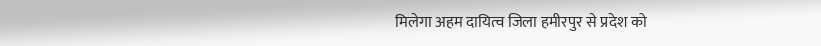मिलेगा अहम दायित्व जिला हमीरपुर से प्रदेश को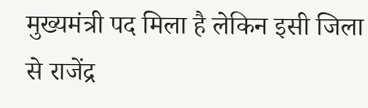मुख्यमंत्री पद मिला है लेकिन इसी जिला से राजेंद्र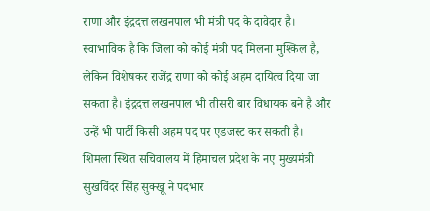राणा और इंद्रदत्त लखनपाल भी मंत्री पद के दावेदार है। स्वाभाविक है कि जिला को कोई मंत्री पद मिलना मुश्किल है, लेकिन विशेषकर राजेंद्र राणा को कोई अहम दायित्व दिया जा सकता है। इंद्रदत्त लखनपाल भी तीसरी बार विधायक बने है और उन्हें भी पार्टी किसी अहम पद पर एडजस्ट कर सकती है।
शिमला स्थित सचिवालय में हिमाचल प्रदेश के नए मुख्यमंत्री सुखविंदर सिंह सुक्खू ने पदभार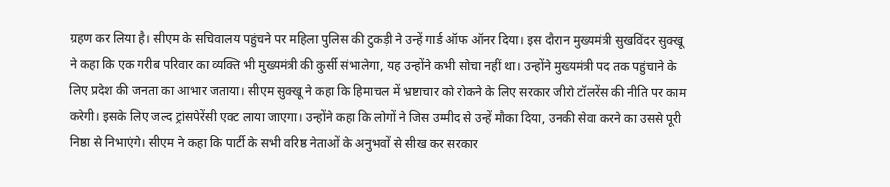ग्रहण कर लिया है। सीएम के सचिवालय पहुंचने पर महिला पुलिस की टुकड़ी ने उन्हें गार्ड ऑफ ऑनर दिया। इस दौरान मुख्यमंत्री सुखविंदर सुक्खू ने कहा कि एक गरीब परिवार का व्यक्ति भी मुख्यमंत्री की कुर्सी संभालेगा, यह उन्होंने कभी सोचा नहीं था। उन्होंने मुख्यमंत्री पद तक पहुंचाने के लिए प्रदेश की जनता का आभार जताया। सीएम सुक्खू ने कहा कि हिमाचल में भ्रष्टाचार को रोकने के लिए सरकार जीरो टॉलरेंस की नीति पर काम करेगी। इसके लिए जल्द ट्रांसपेरेंसी एक्ट लाया जाएगा। उन्होंने कहा कि लोगों ने जिस उम्मीद से उन्हें मौका दिया, उनकी सेवा करने का उससे पूरी निष्ठा से निभाएंगे। सीएम ने कहा कि पार्टी के सभी वरिष्ठ नेताओं के अनुभवों से सीख कर सरकार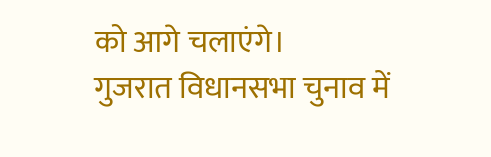को आगे चलाएंगे।
गुजरात विधानसभा चुनाव में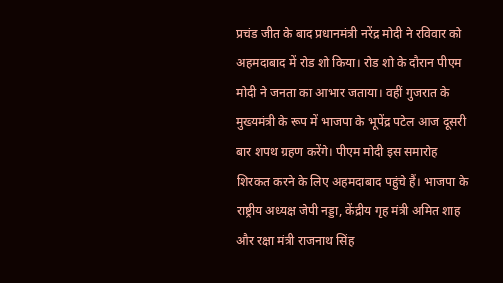प्रचंड जीत के बाद प्रधानमंत्री नरेंद्र मोदी ने रविवार को अहमदाबाद में रोड शो किया। रोड शो के दौरान पीएम मोदी ने जनता का आभार जताया। वहीं गुजरात के मुख्यमंत्री के रूप में भाजपा के भूपेंद्र पटेल आज दूसरी बार शपथ ग्रहण करेंगे। पीएम मोदी इस समारोह शिरकत करने के लिए अहमदाबाद पहुंचे हैं। भाजपा के राष्ट्रीय अध्यक्ष जेपी नड्डा, केंद्रीय गृह मंत्री अमित शाह और रक्षा मंत्री राजनाथ सिंह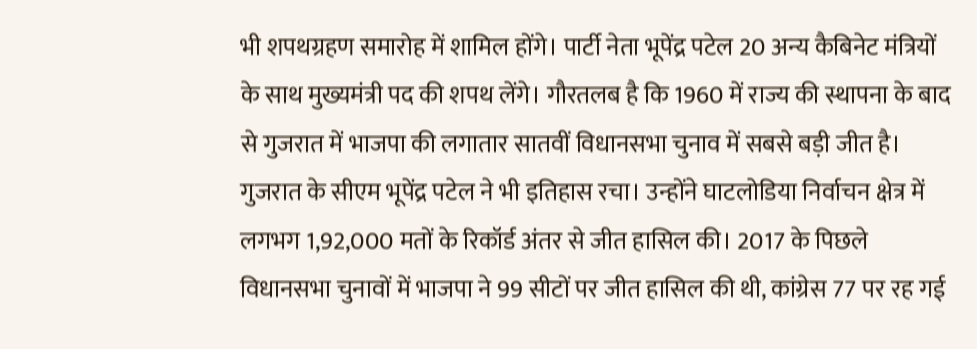भी शपथग्रहण समारोह में शामिल होंगे। पार्टी नेता भूपेंद्र पटेल 20 अन्य कैबिनेट मंत्रियों के साथ मुख्यमंत्री पद की शपथ लेंगे। गौरतलब है कि 1960 में राज्य की स्थापना के बाद से गुजरात में भाजपा की लगातार सातवीं विधानसभा चुनाव में सबसे बड़ी जीत है। गुजरात के सीएम भूपेंद्र पटेल ने भी इतिहास रचा। उन्होंने घाटलोडिया निर्वाचन क्षेत्र में लगभग 1,92,000 मतों के रिकॉर्ड अंतर से जीत हासिल की। 2017 के पिछले विधानसभा चुनावों में भाजपा ने 99 सीटों पर जीत हासिल की थी, कांग्रेस 77 पर रह गई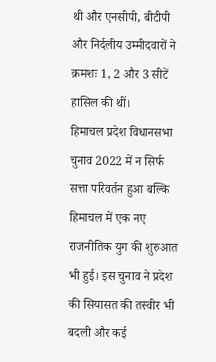थी और एनसीपी, बीटीपी और निर्दलीय उम्मीदवारों ने क्रमशः 1, 2 और 3 सीटें हासिल की थीं।
हिमाचल प्रदेश विधानसभा चुनाव 2022 में न सिर्फ सत्ता परिवर्तन हुआ बल्कि हिमाचल में एक नए राजनीतिक युग की शुरुआत भी हुई। इस चुनाव ने प्रदेश की सियासत की तस्वीर भी बदली और कई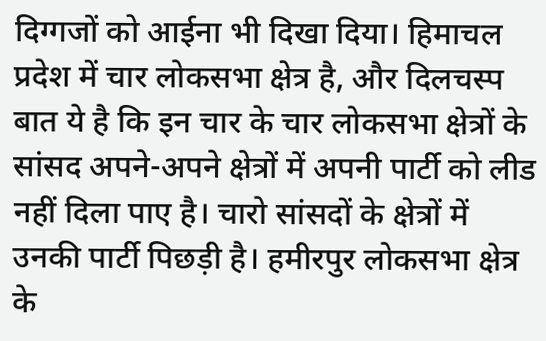दिग्गजों को आईना भी दिखा दिया। हिमाचल प्रदेश में चार लोकसभा क्षेत्र है, और दिलचस्प बात ये है कि इन चार के चार लोकसभा क्षेत्रों के सांसद अपने-अपने क्षेत्रों में अपनी पार्टी को लीड नहीं दिला पाए है। चारो सांसदों के क्षेत्रों में उनकी पार्टी पिछड़ी है। हमीरपुर लोकसभा क्षेत्र के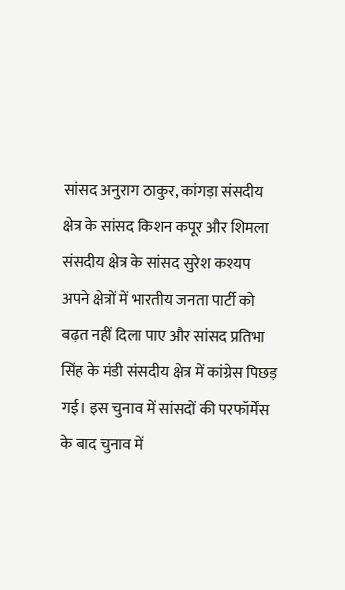सांसद अनुराग ठाकुर, कांगड़ा संसदीय क्षेत्र के सांसद किशन कपूर और शिमला संसदीय क्षेत्र के सांसद सुरेश कश्यप अपने क्षेत्रों में भारतीय जनता पार्टी को बढ़त नहीं दिला पाए और सांसद प्रतिभा सिंह के मंडी संसदीय क्षेत्र में कांग्रेस पिछड़ गई। इस चुनाव में सांसदों की परफॉर्मेंस के बाद चुनाव में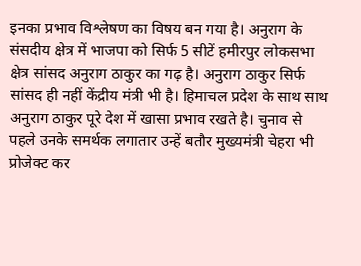इनका प्रभाव विश्लेषण का विषय बन गया है। अनुराग के संसदीय क्षेत्र में भाजपा को सिर्फ 5 सीटें हमीरपुर लोकसभा क्षेत्र सांसद अनुराग ठाकुर का गढ़ है। अनुराग ठाकुर सिर्फ सांसद ही नहीं केंद्रीय मंत्री भी है। हिमाचल प्रदेश के साथ साथ अनुराग ठाकुर पूरे देश में खासा प्रभाव रखते है। चुनाव से पहले उनके समर्थक लगातार उन्हें बतौर मुख्यमंत्री चेहरा भी प्रोजेक्ट कर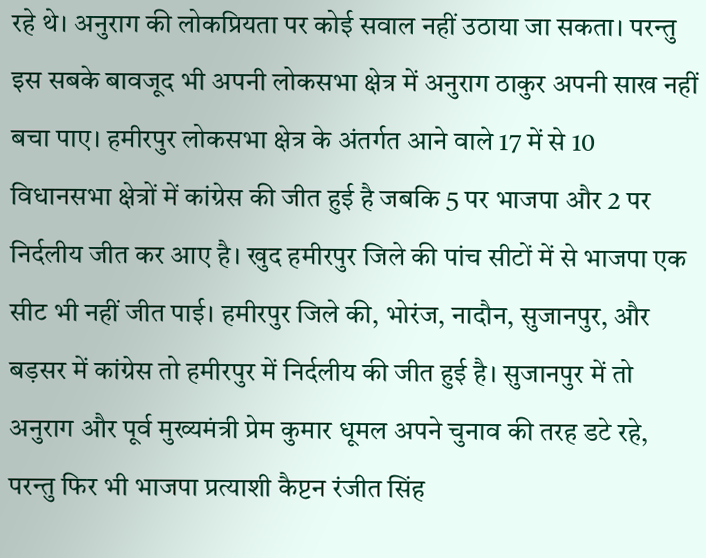रहे थे। अनुराग की लोकप्रियता पर कोई सवाल नहीं उठाया जा सकता। परन्तु इस सबके बावजूद भी अपनी लोकसभा क्षेत्र में अनुराग ठाकुर अपनी साख नहीं बचा पाए। हमीरपुर लोकसभा क्षेत्र के अंतर्गत आने वाले 17 में से 10 विधानसभा क्षेत्रों में कांग्रेस की जीत हुई है जबकि 5 पर भाजपा और 2 पर निर्दलीय जीत कर आए है। खुद हमीरपुर जिले की पांच सीटों में से भाजपा एक सीट भी नहीं जीत पाई। हमीरपुर जिले की, भोरंज, नादौन, सुजानपुर, और बड़सर में कांग्रेस तो हमीरपुर में निर्दलीय की जीत हुई है। सुजानपुर में तो अनुराग और पूर्व मुख्यमंत्री प्रेम कुमार धूमल अपने चुनाव की तरह डटे रहे, परन्तु फिर भी भाजपा प्रत्याशी कैप्टन रंजीत सिंह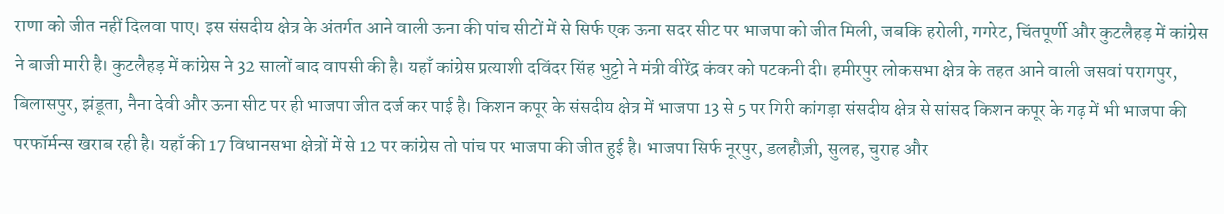राणा को जीत नहीं दिलवा पाए। इस संसदीय क्षेत्र के अंतर्गत आने वाली ऊना की पांच सीटों में से सिर्फ एक ऊना सदर सीट पर भाजपा को जीत मिली, जबकि हरोली, गगरेट, चिंतपूर्णी और कुटलैहड़ में कांग्रेस ने बाजी मारी है। कुटलैहड़ में कांग्रेस ने 32 सालों बाद वापसी की है। यहाँ कांग्रेस प्रत्याशी दविंदर सिंह भुट्टो ने मंत्री वीरेंद्र कंवर को पटकनी दी। हमीरपुर लोकसभा क्षेत्र के तहत आने वाली जसवां परागपुर, बिलासपुर, झंडूता, नैना देवी और ऊना सीट पर ही भाजपा जीत दर्ज कर पाई है। किशन कपूर के संसदीय क्षेत्र में भाजपा 13 से 5 पर गिरी कांगड़ा संसदीय क्षेत्र से सांसद किशन कपूर के गढ़ में भी भाजपा की परफॉर्मन्स खराब रही है। यहाँ की 17 विधानसभा क्षेत्रों में से 12 पर कांग्रेस तो पांच पर भाजपा की जीत हुई है। भाजपा सिर्फ नूरपुर, डलहौज़ी, सुलह, चुराह और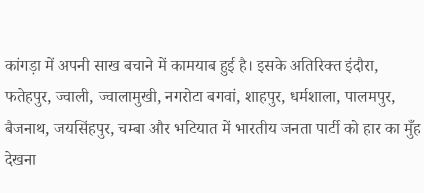कांगड़ा में अपनी साख बचाने में कामयाब हुई है। इसके अतिरिक्त इंदौरा, फतेहपुर, ज्वाली, ज्वालामुखी, नगरोटा बगवां, शाहपुर, धर्मशाला, पालमपुर, बैजनाथ, जयसिंहपुर, चम्बा और भटियात में भारतीय जनता पार्टी को हार का मुँह देखना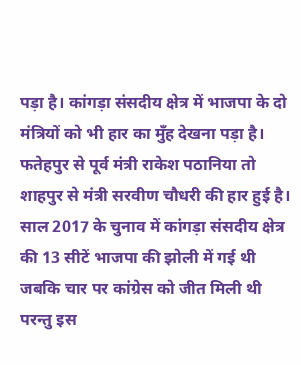पड़ा है। कांगड़ा संसदीय क्षेत्र में भाजपा के दो मंत्रियों को भी हार का मुँह देखना पड़ा है। फतेहपुर से पूर्व मंत्री राकेश पठानिया तो शाहपुर से मंत्री सरवीण चौधरी की हार हुई है। साल 2017 के चुनाव में कांगड़ा संसदीय क्षेत्र की 13 सीटें भाजपा की झोली में गई थी जबकि चार पर कांग्रेस को जीत मिली थी परन्तु इस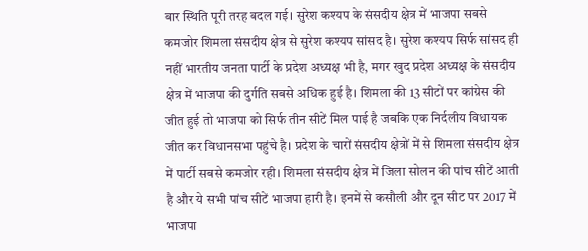बार स्थिति पूरी तरह बदल गई। सुरेश कश्यप के संसदीय क्षेत्र में भाजपा सबसे कमजोर शिमला संसदीय क्षेत्र से सुरेश कश्यप सांसद है। सुरेश कश्यप सिर्फ सांसद ही नहीं भारतीय जनता पार्टी के प्रदेश अध्यक्ष भी है, मगर खुद प्रदेश अध्यक्ष के संसदीय क्षेत्र में भाजपा की दुर्गति सबसे अधिक हुई है। शिमला की 13 सीटों पर कांग्रेस की जीत हुई तो भाजपा को सिर्फ तीन सीटें मिल पाई है जबकि एक निर्दलीय विधायक जीत कर विधानसभा पहुंचे है। प्रदेश के चारों संसदीय क्षेत्रों में से शिमला संसदीय क्षेत्र में पार्टी सबसे कमजोर रही। शिमला संसदीय क्षेत्र में जिला सोलन की पांच सीटें आती है और ये सभी पांच सीटें भाजपा हारी है। इनमें से कसौली और दून सीट पर 2017 में भाजपा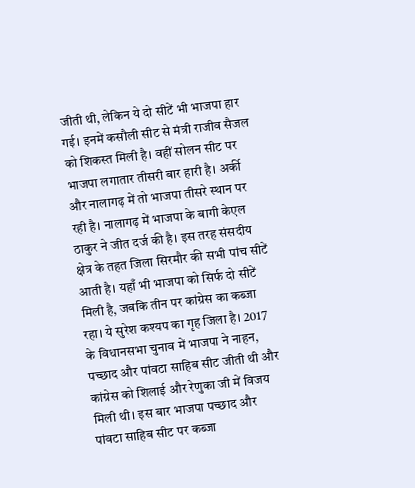जीती थी, लेकिन ये दो सीटें भी भाजपा हार गई। इनमें कसौली सीट से मंत्री राजीव सैजल को शिकस्त मिली है। वहीं सोलन सीट पर भाजपा लगातार तीसरी बार हारी है। अर्की और नालागढ़ में तो भाजपा तीसरे स्थान पर रही है। नालागढ़ में भाजपा के बागी केएल ठाकुर ने जीत दर्ज की है। इस तरह संसदीय क्षेत्र के तहत जिला सिरमौर की सभी पांच सीटें आती है। यहाँ भी भाजपा को सिर्फ दो सीटें मिली है, जबकि तीन पर कांग्रेस का कब्जा रहा। ये सुरेश कश्यप का गृह जिला है। 2017 के विधानसभा चुनाव में भाजपा ने नाहन, पच्छाद और पांवटा साहिब सीट जीती थी और कांग्रेस को शिलाई और रेणुका जी में विजय मिली थी। इस बार भाजपा पच्छाद और पांवटा साहिब सीट पर कब्जा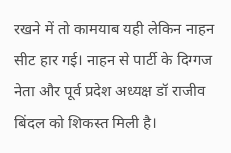रखने में तो कामयाब यही लेकिन नाहन सीट हार गई। नाहन से पार्टी के दिग्गज नेता और पूर्व प्रदेश अध्यक्ष डॉ राजीव बिंदल को शिकस्त मिली है।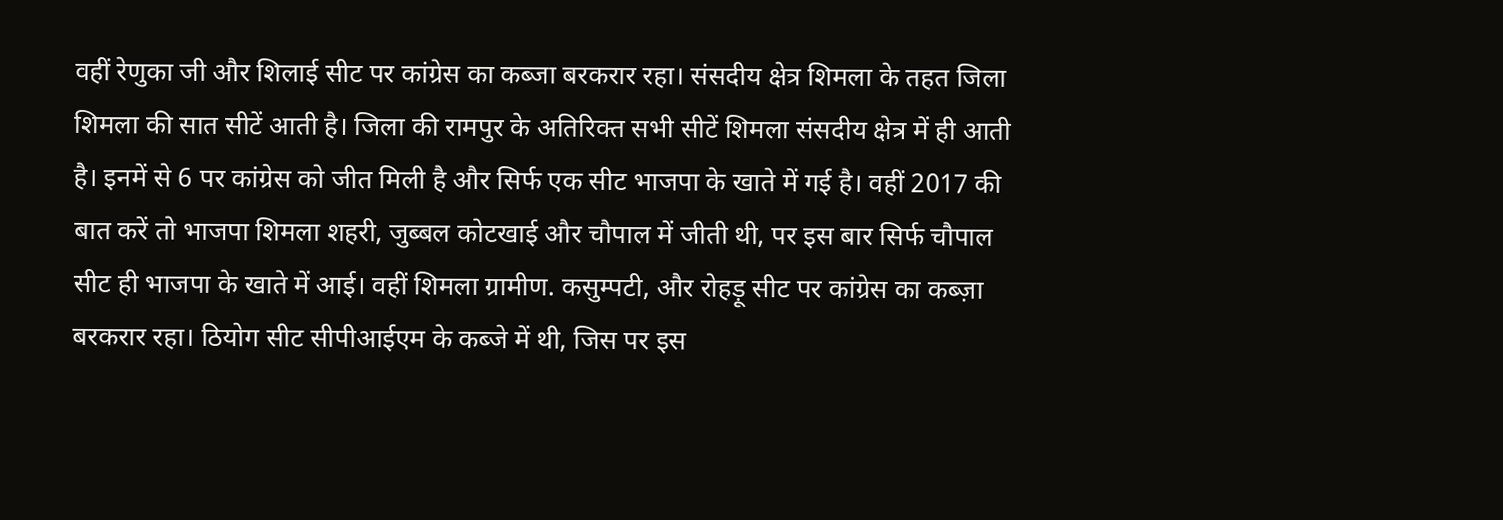वहीं रेणुका जी और शिलाई सीट पर कांग्रेस का कब्जा बरकरार रहा। संसदीय क्षेत्र शिमला के तहत जिला शिमला की सात सीटें आती है। जिला की रामपुर के अतिरिक्त सभी सीटें शिमला संसदीय क्षेत्र में ही आती है। इनमें से 6 पर कांग्रेस को जीत मिली है और सिर्फ एक सीट भाजपा के खाते में गई है। वहीं 2017 की बात करें तो भाजपा शिमला शहरी, जुब्बल कोटखाई और चौपाल में जीती थी, पर इस बार सिर्फ चौपाल सीट ही भाजपा के खाते में आई। वहीं शिमला ग्रामीण. कसुम्पटी, और रोहड़ू सीट पर कांग्रेस का कब्ज़ा बरकरार रहा। ठियोग सीट सीपीआईएम के कब्जे में थी, जिस पर इस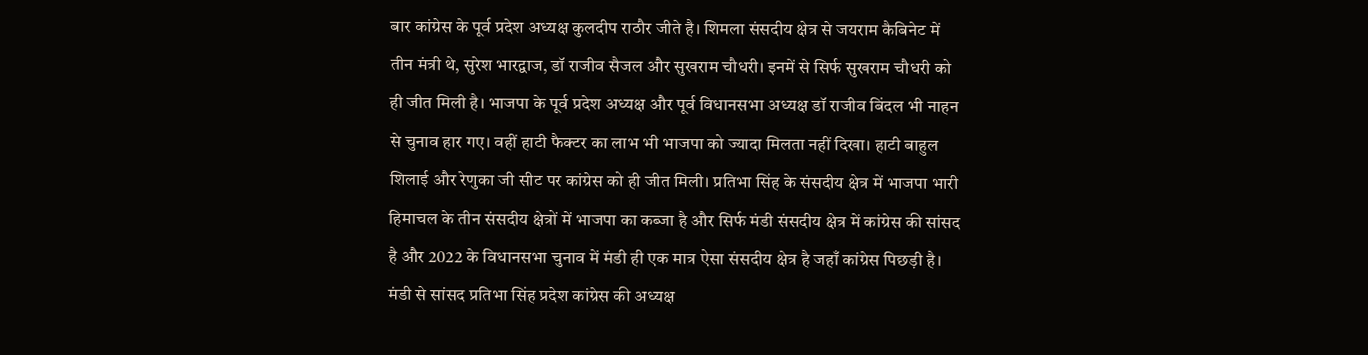बार कांग्रेस के पूर्व प्रदेश अध्यक्ष कुलदीप राठौर जीते है। शिमला संसदीय क्षेत्र से जयराम कैबिनेट में तीन मंत्री थे, सुरेश भारद्वाज, डॉ राजीव सैजल और सुखराम चौधरी। इनमें से सिर्फ सुखराम चौधरी को ही जीत मिली है। भाजपा के पूर्व प्रदेश अध्यक्ष और पूर्व विधानसभा अध्यक्ष डॉ राजीव बिंदल भी नाहन से चुनाव हार गए। वहीं हाटी फैक्टर का लाभ भी भाजपा को ज्यादा मिलता नहीं दिखा। हाटी बाहुल शिलाई और रेणुका जी सीट पर कांग्रेस को ही जीत मिली। प्रतिभा सिंह के संसदीय क्षेत्र में भाजपा भारी हिमाचल के तीन संसदीय क्षेत्रों में भाजपा का कब्जा है और सिर्फ मंडी संसदीय क्षेत्र में कांग्रेस की सांसद है और 2022 के विधानसभा चुनाव में मंडी ही एक मात्र ऐसा संसदीय क्षेत्र है जहाँ कांग्रेस पिछड़ी है। मंडी से सांसद प्रतिभा सिंह प्रदेश कांग्रेस की अध्यक्ष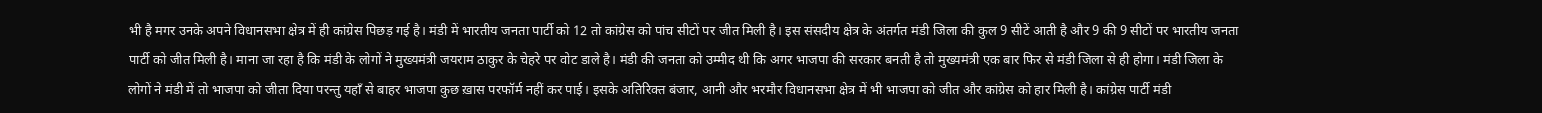भी है मगर उनके अपने विधानसभा क्षेत्र में ही कांग्रेस पिछड़ गई है। मंडी में भारतीय जनता पार्टी को 12 तो कांग्रेस को पांच सीटों पर जीत मिली है। इस संसदीय क्षेत्र के अंतर्गत मंडी जिला की कुल 9 सीटें आती है और 9 की 9 सीटों पर भारतीय जनता पार्टी को जीत मिली है। माना जा रहा है कि मंडी के लोगों ने मुख्यमंत्री जयराम ठाकुर के चेहरे पर वोट डाले है। मंडी की जनता को उम्मीद थी कि अगर भाजपा की सरकार बनती है तो मुख्यमंत्री एक बार फिर से मंडी जिला से ही होगा। मंडी जिला के लोगों ने मंडी में तो भाजपा को जीता दिया परन्तु यहाँ से बाहर भाजपा कुछ ख़ास परफॉर्म नहीं कर पाई। इसके अतिरिक्त बंजार, आनी और भरमौर विधानसभा क्षेत्र में भी भाजपा को जीत और कांग्रेस को हार मिली है। कांग्रेस पार्टी मंडी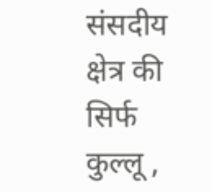संसदीय क्षेत्र की सिर्फ कुल्लू ,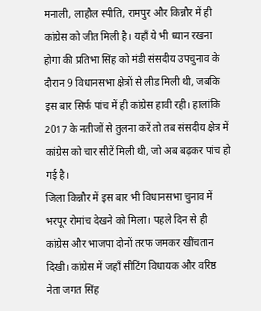मनाली, लाहौल स्पीति, रामपुर और किन्नौर में ही कांग्रेस को जीत मिली है। यहाँ ये भी ध्यान रखना होगा की प्रतिभा सिंह को मंडी संसदीय उपचुनाव के दौरान 9 विधानसभा क्षेत्रों से लीड मिली थी, जबकि इस बार सिर्फ पांच में ही कांग्रेस हावी रही। हालांकि 2017 के नतीजों से तुलना करें तो तब संसदीय क्षेत्र में कांग्रेस को चार सीटें मिली थी, जो अब बढ़कर पांच हो गई है।
जिला किन्नौर में इस बार भी विधानसभा चुनाव में भरपूर रोमांच देखने को मिला। पहले दिन से ही कांग्रेस और भाजपा दोनों तरफ जमकर खींचतान दिखी। कांग्रेस में जहाँ सीटिंग विधायक और वरिष्ठ नेता जगत सिंह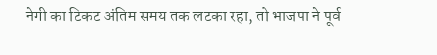नेगी का टिकट अंतिम समय तक लटका रहा, तो भाजपा ने पूर्व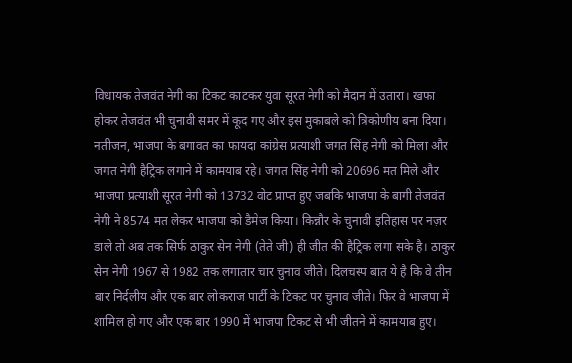विधायक तेजवंत नेगी का टिकट काटकर युवा सूरत नेगी को मैदान में उतारा। खफा होकर तेजवंत भी चुनावी समर में कूद गए और इस मुकाबले को त्रिकोणीय बना दिया। नतीजन, भाजपा के बगावत का फायदा कांग्रेस प्रत्याशी जगत सिंह नेगी को मिला और जगत नेगी हैट्रिक लगाने में कामयाब रहे। जगत सिंह नेगी को 20696 मत मिले और भाजपा प्रत्याशी सूरत नेगी को 13732 वोट प्राप्त हुए जबकि भाजपा के बागी तेजवंत नेगी ने 8574 मत लेकर भाजपा को डैमेज किया। किन्नौर के चुनावी इतिहास पर नज़र डाले तो अब तक सिर्फ ठाकुर सेन नेगी (तेते जी) ही जीत की हैट्रिक लगा सके है। ठाकुर सेन नेगी 1967 से 1982 तक लगातार चार चुनाव जीते। दिलचस्प बात ये है कि वे तीन बार निर्दलीय और एक बार लोकराज पार्टी के टिकट पर चुनाव जीते। फिर वे भाजपा में शामिल हो गए और एक बार 1990 में भाजपा टिकट से भी जीतने में कामयाब हुए।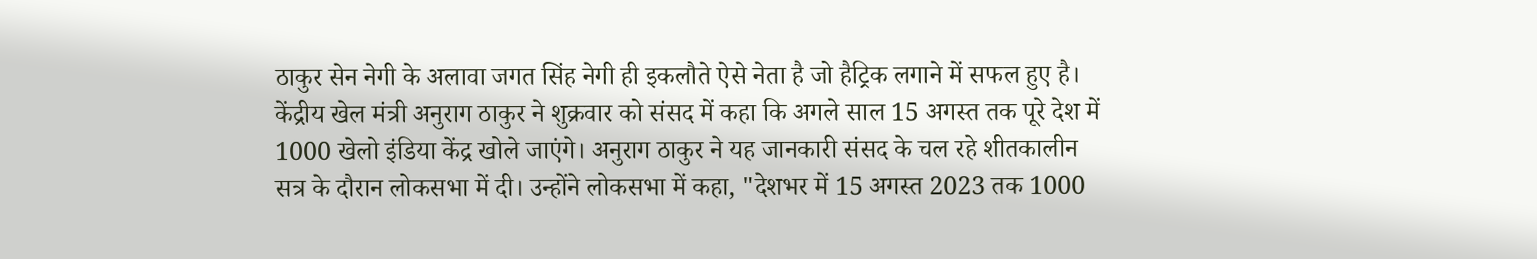ठाकुर सेन नेगी के अलावा जगत सिंह नेगी ही इकलौते ऐसे नेता है जो हैट्रिक लगाने में सफल हुए है।
केंद्रीय खेल मंत्री अनुराग ठाकुर ने शुक्रवार को संसद में कहा कि अगले साल 15 अगस्त तक पूरे देश में 1000 खेलो इंडिया केंद्र खोले जाएंगे। अनुराग ठाकुर ने यह जानकारी संसद के चल रहे शीतकालीन सत्र के दौरान लोकसभा में दी। उन्होंने लोकसभा में कहा, "देशभर में 15 अगस्त 2023 तक 1000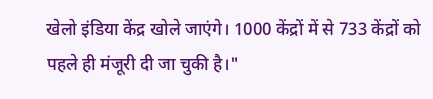खेलो इंडिया केंद्र खोले जाएंगे। 1000 केंद्रों में से 733 केंद्रों को पहले ही मंजूरी दी जा चुकी है।"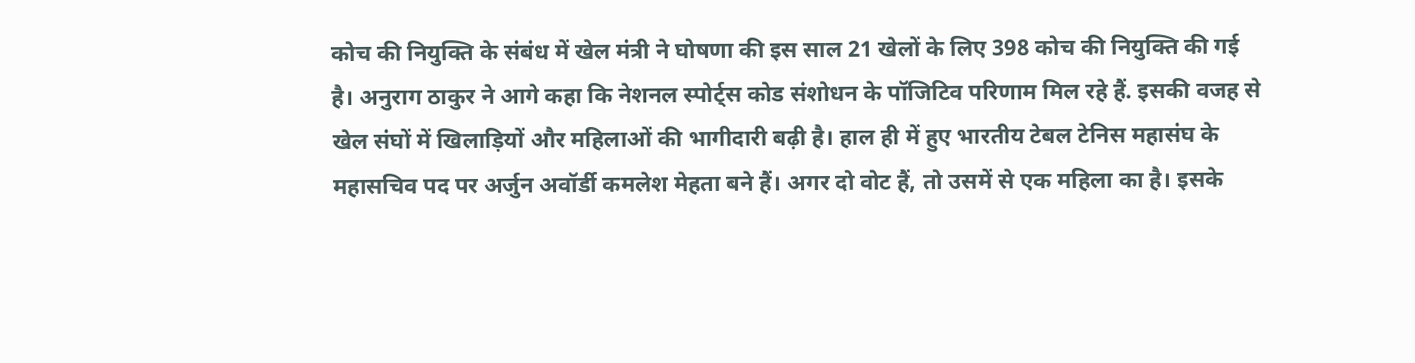कोच की नियुक्ति के संबंध में खेल मंत्री ने घोषणा की इस साल 21 खेलों के लिए 398 कोच की नियुक्ति की गई है। अनुराग ठाकुर ने आगे कहा कि नेशनल स्पोर्ट्स कोड संशोधन के पॉजिटिव परिणाम मिल रहे हैं. इसकी वजह से खेल संघों में खिलाड़ियों और महिलाओं की भागीदारी बढ़ी है। हाल ही में हुए भारतीय टेबल टेनिस महासंघ के महासचिव पद पर अर्जुन अवॉर्डी कमलेश मेहता बने हैं। अगर दो वोट हैं, तो उसमें से एक महिला का है। इसके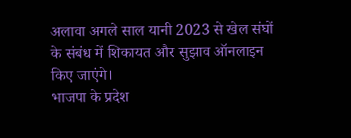अलावा अगले साल यानी 2023 से खेल संघों के संबंध में शिकायत और सुझाव ऑनलाइन किए जाएंगे।
भाजपा के प्रदेश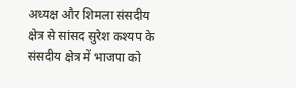अध्यक्ष और शिमला संसदीय क्षेत्र से सांसद सुरेश कश्यप के संसदीय क्षेत्र में भाजपा को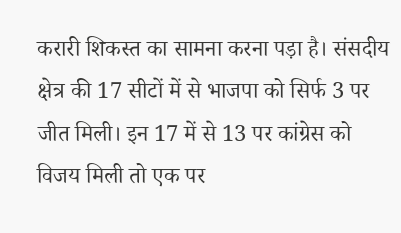करारी शिकस्त का सामना करना पड़ा है। संसदीय क्षेत्र की 17 सीटों में से भाजपा को सिर्फ 3 पर जीत मिली। इन 17 में से 13 पर कांग्रेस को विजय मिली तो एक पर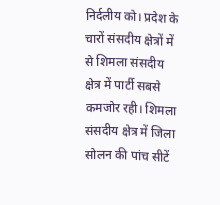निर्दलीय को। प्रदेश के चारों संसदीय क्षेत्रों में से शिमला संसदीय क्षेत्र में पार्टी सबसे कमजोर रही। शिमला संसदीय क्षेत्र में जिला सोलन की पांच सीटें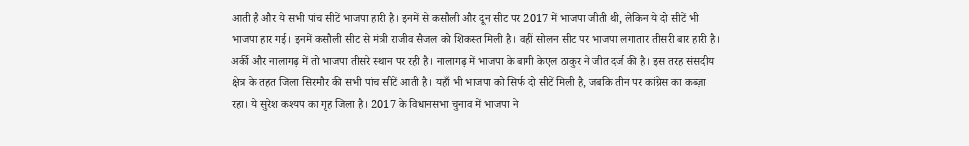आती है और ये सभी पांच सीटें भाजपा हारी है। इनमें से कसौली और दून सीट पर 2017 में भाजपा जीती थी, लेकिन ये दो सीटें भी भाजपा हार गई। इनमें कसौली सीट से मंत्री राजीव सैजल को शिकस्त मिली है। वहीं सोलन सीट पर भाजपा लगातार तीसरी बार हारी है। अर्की और नालागढ़ में तो भाजपा तीसरे स्थान पर रही है। नालागढ़ में भाजपा के बागी केएल ठाकुर ने जीत दर्ज की है। इस तरह संसदीय क्षेत्र के तहत जिला सिरमौर की सभी पांच सीटें आती है। यहाँ भी भाजपा को सिर्फ दो सीटें मिली है, जबकि तीन पर कांग्रेस का कब्ज़ा रहा। ये सुरेश कश्यप का गृह जिला है। 2017 के विधानसभा चुनाव में भाजपा ने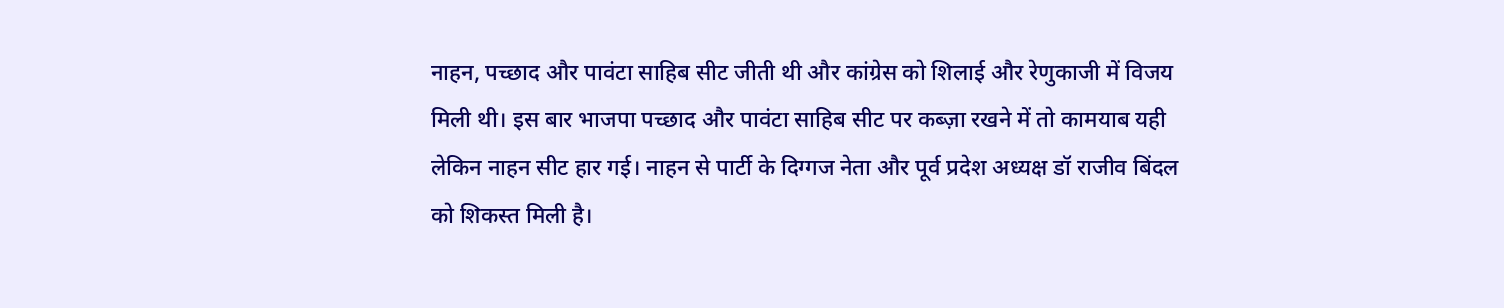नाहन, पच्छाद और पावंटा साहिब सीट जीती थी और कांग्रेस को शिलाई और रेणुकाजी में विजय मिली थी। इस बार भाजपा पच्छाद और पावंटा साहिब सीट पर कब्ज़ा रखने में तो कामयाब यही लेकिन नाहन सीट हार गई। नाहन से पार्टी के दिग्गज नेता और पूर्व प्रदेश अध्यक्ष डॉ राजीव बिंदल को शिकस्त मिली है।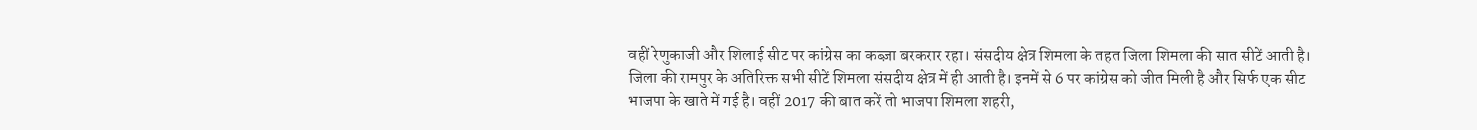वहीं रेणुकाजी और शिलाई सीट पर कांग्रेस का कब्ज़ा बरकरार रहा। संसदीय क्षेत्र शिमला के तहत जिला शिमला की सात सीटें आती है। जिला की रामपुर के अतिरिक्त सभी सीटें शिमला संसदीय क्षेत्र में ही आती है। इनमें से 6 पर कांग्रेस को जीत मिली है और सिर्फ एक सीट भाजपा के खाते में गई है। वहीं 2017 की बात करें तो भाजपा शिमला शहरी,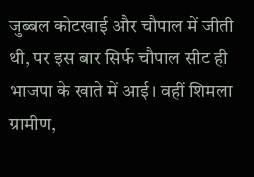जुब्बल कोटखाई और चौपाल में जीती थी, पर इस बार सिर्फ चौपाल सीट ही भाजपा के खाते में आई। वहीं शिमला ग्रामीण,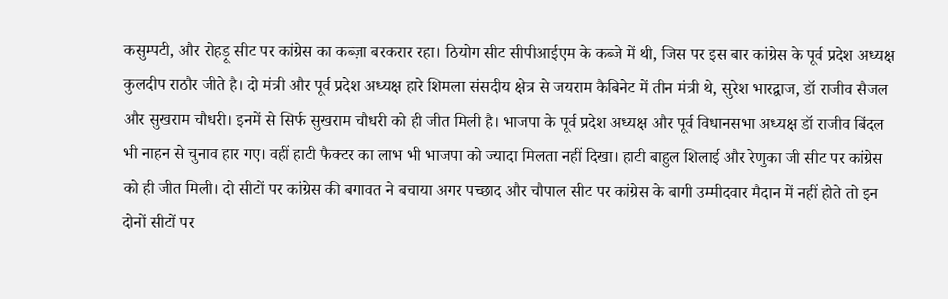कसुम्पटी, और रोहड़ू सीट पर कांग्रेस का कब्ज़ा बरकरार रहा। ठियोग सीट सीपीआईएम के कब्जे में थी, जिस पर इस बार कांग्रेस के पूर्व प्रदेश अध्यक्ष कुलदीप राठौर जीते है। दो मंत्री और पूर्व प्रदेश अध्यक्ष हारे शिमला संसदीय क्षेत्र से जयराम कैबिनेट में तीन मंत्री थे, सुरेश भारद्वाज, डॉ राजीव सैजल और सुखराम चौधरी। इनमें से सिर्फ सुखराम चौधरी को ही जीत मिली है। भाजपा के पूर्व प्रदेश अध्यक्ष और पूर्व विधानसभा अध्यक्ष डॉ राजीव बिंदल भी नाहन से चुनाव हार गए। वहीं हाटी फैक्टर का लाभ भी भाजपा को ज्यादा मिलता नहीं दिखा। हाटी बाहुल शिलाई और रेणुका जी सीट पर कांग्रेस को ही जीत मिली। दो सीटों पर कांग्रेस की बगावत ने बचाया अगर पच्छाद और चौपाल सीट पर कांग्रेस के बागी उम्मीदवार मैदान में नहीं होते तो इन दोनों सीटों पर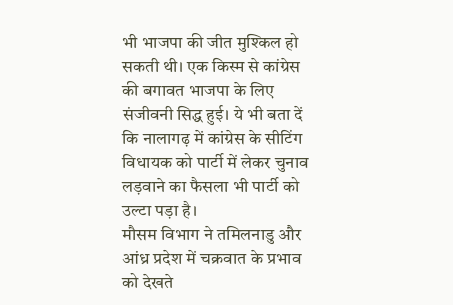भी भाजपा की जीत मुश्किल हो सकती थी। एक किस्म से कांग्रेस की बगावत भाजपा के लिए संजीवनी सिद्ध हुई। ये भी बता दें कि नालागढ़ में कांग्रेस के सीटिंग विधायक को पार्टी में लेकर चुनाव लड़वाने का फैसला भी पार्टी को उल्टा पड़ा है।
मौसम विभाग ने तमिलनाडु और आंध्र प्रदेश में चक्रवात के प्रभाव को देखते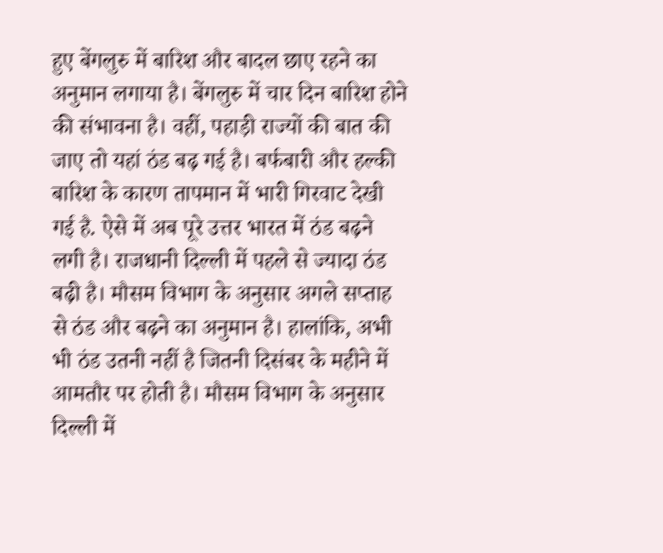हुए बेंगलुरु में बारिश और बादल छाए रहने का अनुमान लगाया है। बेंगलुरु में चार दिन बारिश होने की संभावना है। वहीं, पहाड़ी राज्यों की बात की जाए तो यहां ठंड बढ़ गई है। बर्फबारी और हल्की बारिश के कारण तापमान में भारी गिरवाट देखी गई है. ऐसे में अब पूरे उत्तर भारत में ठंड बढ़ने लगी है। राजधानी दिल्ली में पहले से ज्यादा ठंड बढ़ी है। मौसम विभाग के अनुसार अगले सप्ताह से ठंड और बढ़ने का अनुमान है। हालांकि, अभी भी ठंड उतनी नहीं है जितनी दिसंबर के महीने में आमतौर पर होती है। मौसम विभाग के अनुसार दिल्ली में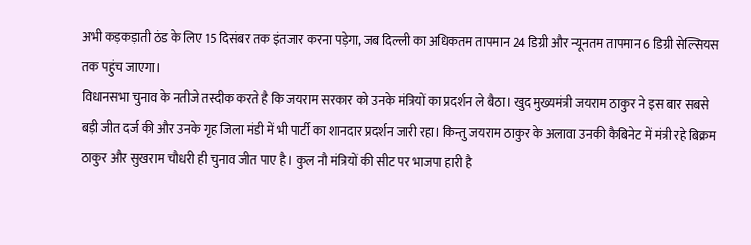अभी कड़कड़ाती ठंड के लिए 15 दिसंबर तक इंतजार करना पड़ेगा, जब दिल्ली का अधिकतम तापमान 24 डिग्री और न्यूनतम तापमान 6 डिग्री सेल्सियस तक पहुंच जाएगा।
विधानसभा चुनाव के नतीजे तस्दीक करते है कि जयराम सरकार को उनके मंत्रियों का प्रदर्शन ले बैठा। खुद मुख्यमंत्री जयराम ठाकुर ने इस बार सबसे बड़ी जीत दर्ज की और उनके गृह जिला मंडी में भी पार्टी का शानदार प्रदर्शन जारी रहा। किन्तु जयराम ठाकुर के अलावा उनकी कैबिनेट में मंत्री रहे बिक्रम ठाकुर और सुखराम चौधरी ही चुनाव जीत पाए है। कुल नौ मंत्रियों की सीट पर भाजपा हारी है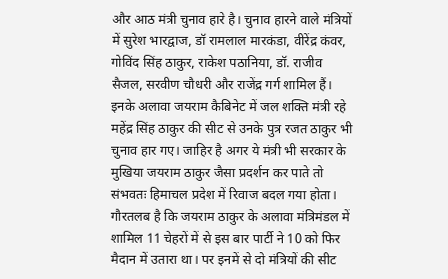और आठ मंत्री चुनाव हारे है। चुनाव हारने वाले मंत्रियों में सुरेश भारद्वाज, डॉ रामलाल मारकंडा, वीरेंद्र कंवर, गोविंद सिंह ठाकुर, राकेश पठानिया, डॉ. राजीव सैजल, सरवीण चौधरी और राजेंद्र गर्ग शामिल हैं। इनके अलावा जयराम कैबिनेट में जल शक्ति मंत्री रहे महेंद्र सिंह ठाकुर की सीट से उनके पुत्र रजत ठाकुर भी चुनाव हार गए। जाहिर है अगर ये मंत्री भी सरकार के मुखिया जयराम ठाकुर जैसा प्रदर्शन कर पाते तो संभवतः हिमाचल प्रदेश में रिवाज बदल गया होता। गौरतलब है कि जयराम ठाकुर के अलावा मंत्रिमंडल में शामिल 11 चेहरों में से इस बार पार्टी ने 10 को फिर मैदान में उतारा था। पर इनमें से दो मंत्रियों की सीट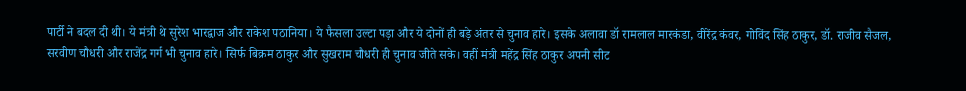पार्टी ने बदल दी थी। ये मंत्री थे सुरेश भारद्वाज और राकेश पठानिया। ये फैसला उल्टा पड़ा और ये दोनों ही बड़े अंतर से चुनाव हारे। इसके अलावा डॉ रामलाल मारकंडा, वीरेंद्र कंवर, गोविंद सिंह ठाकुर, डॉ. राजीव सैजल, सरवीण चौधरी और राजेंद्र गर्ग भी चुनाव हारे। सिर्फ बिक्रम ठाकुर और सुखराम चौधरी ही चुनाव जीते सके। वहीं मंत्री महेंद्र सिंह ठाकुर अपनी सीट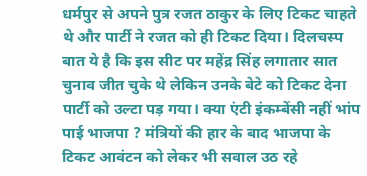धर्मपुर से अपने पुत्र रजत ठाकुर के लिए टिकट चाहते थे और पार्टी ने रजत को ही टिकट दिया। दिलचस्प बात ये है कि इस सीट पर महेंद्र सिंह लगातार सात चुनाव जीत चुके थे लेकिन उनके बेटे को टिकट देना पार्टी को उल्टा पड़ गया। क्या एंटी इंकम्बेंसी नहीं भांप पाई भाजपा ? मंत्रियों की हार के बाद भाजपा के टिकट आवंटन को लेकर भी सवाल उठ रहे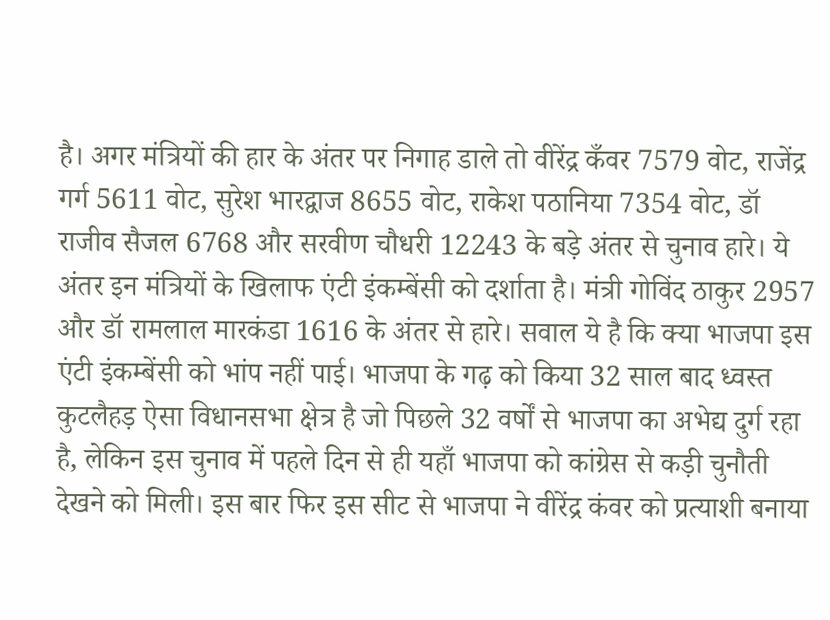है। अगर मंत्रियों की हार के अंतर पर निगाह डाले तो वीरेंद्र कँवर 7579 वोट, राजेंद्र गर्ग 5611 वोट, सुरेश भारद्वाज 8655 वोट, राकेश पठानिया 7354 वोट, डॉ राजीव सैजल 6768 और सरवीण चौधरी 12243 के बड़े अंतर से चुनाव हारे। ये अंतर इन मंत्रियों के खिलाफ एंटी इंकम्बेंसी को दर्शाता है। मंत्री गोविंद ठाकुर 2957 और डॉ रामलाल मारकंडा 1616 के अंतर से हारे। सवाल ये है कि क्या भाजपा इस एंटी इंकम्बेंसी को भांप नहीं पाई। भाजपा के गढ़ को किया 32 साल बाद ध्वस्त कुटलैहड़ ऐसा विधानसभा क्षेत्र है जो पिछले 32 वर्षों से भाजपा का अभेद्य दुर्ग रहा है, लेकिन इस चुनाव में पहले दिन से ही यहाँ भाजपा को कांग्रेस से कड़ी चुनौती देखने को मिली। इस बार फिर इस सीट से भाजपा ने वीरेंद्र कंवर को प्रत्याशी बनाया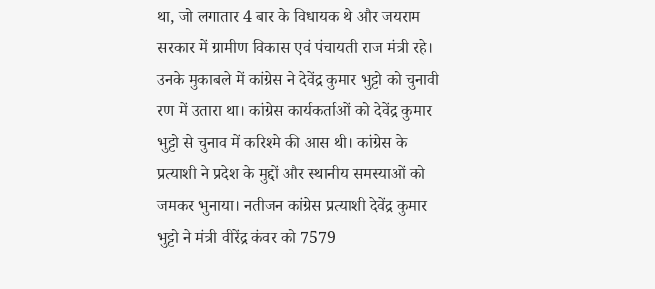था, जो लगातार 4 बार के विधायक थे और जयराम सरकार में ग्रामीण विकास एवं पंचायती राज मंत्री रहे। उनके मुकाबले में कांग्रेस ने देवेंद्र कुमार भुट्टो को चुनावी रण में उतारा था। कांग्रेस कार्यकर्ताओं को देवेंद्र कुमार भुट्टो से चुनाव में करिश्मे की आस थी। कांग्रेस के प्रत्याशी ने प्रदेश के मुद्दों और स्थानीय समस्याओं को जमकर भुनाया। नतीजन कांग्रेस प्रत्याशी देवेंद्र कुमार भुट्टो ने मंत्री वीरेंद्र कंवर को 7579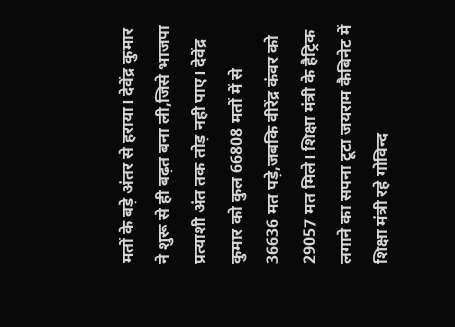मतों के बड़े अंतर से हराया। देवेंद्र कुमार ने शुरू से ही बढ़त बना ली,जिसे भाजपा प्रत्याशी अंत तक तोड़ नही पाए। देवेंद्र कुमार को कुल 66808 मतों में से 36636 मत पड़े,जबकि वीरेंद्र कंवर को 29057 मत मिले। शिक्षा मंत्री के हैट्रिक लगाने का सपना टूटा जयराम कैबिनेट में शिक्षा मंत्री रहे गोविन्द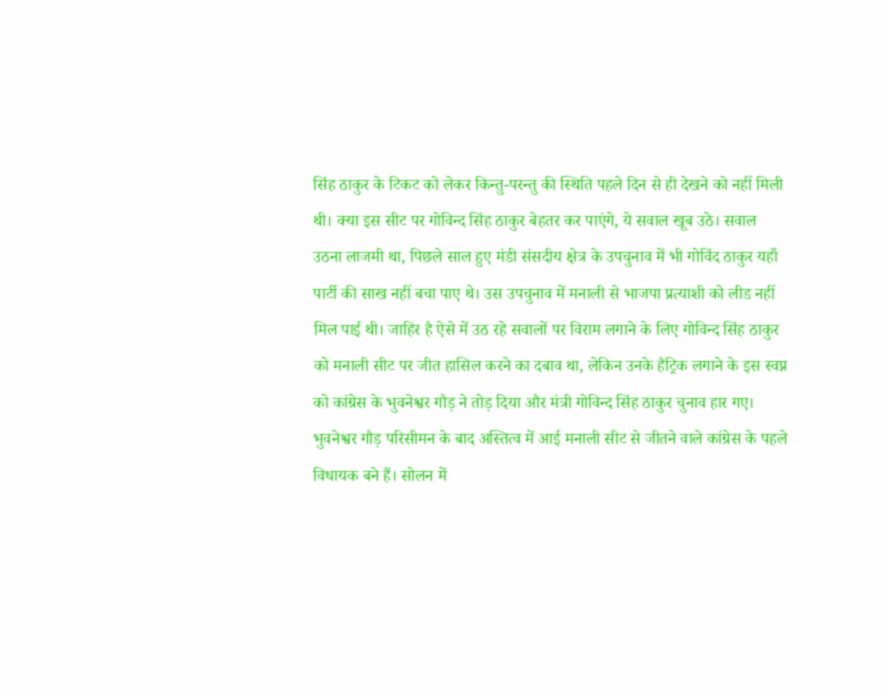सिंह ठाकुर के टिकट को लेकर किन्तु-परन्तु की स्थिति पहले दिन से ही देखने को नहीं मिली थी। क्या इस सीट पर गोविन्द सिंह ठाकुर बेहतर कर पाएंगे, ये सवाल खूब उठे। सवाल उठना लाजमी था, पिछले साल हुए मंडी संसदीय क्षेत्र के उपचुनाव में भी गोविंद ठाकुर यहाँ पार्टी की साख नहीं बचा पाए थे। उस उपचुनाव में मनाली से भाजपा प्रत्याशी को लीड नहीं मिल पाई थी। जाहिर है ऐसे में उठ रहे सवालों पर विराम लगाने के लिए गोविन्द सिंह ठाकुर को मनाली सीट पर जीत हासिल करने का दबाव था, लेकिन उनके हैट्रिक लगाने के इस स्वप्न को कांग्रेस के भुवनेश्वर गौड़ ने तोड़ दिया और मंत्री गोविन्द सिंह ठाकुर चुनाव हार गए। भुवनेश्वर गौड़ परिसीमन के बाद अस्तित्व में आई मनाली सीट से जीतने वाले कांग्रेस के पहले विधायक बने हैं। सोलन में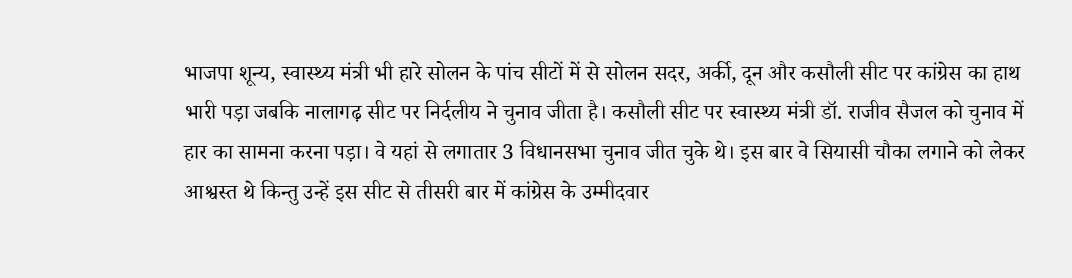भाजपा शून्य, स्वास्थ्य मंत्री भी हारे सोलन के पांच सीटों में से सोलन सदर, अर्की, दून और कसौली सीट पर कांग्रेस का हाथ भारी पड़ा जबकि नालागढ़ सीट पर निर्दलीय ने चुनाव जीता है। कसौली सीट पर स्वास्थ्य मंत्री डॉ. राजीव सैजल को चुनाव में हार का सामना करना पड़ा। वे यहां से लगातार 3 विधानसभा चुनाव जीत चुके थे। इस बार वे सियासी चौका लगाने को लेकर आश्वस्त थे किन्तु उन्हें इस सीट से तीसरी बार में कांग्रेस के उम्मीदवार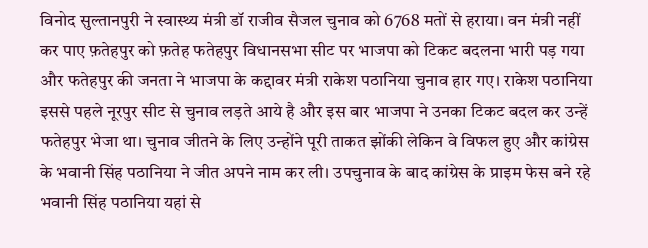विनोद सुल्तानपुरी ने स्वास्थ्य मंत्री डॉ राजीव सैजल चुनाव को 6768 मतों से हराया। वन मंत्री नहीं कर पाए फ़तेहपुर को फ़तेह फतेहपुर विधानसभा सीट पर भाजपा को टिकट बदलना भारी पड़ गया और फतेहपुर की जनता ने भाजपा के कद्दावर मंत्री राकेश पठानिया चुनाव हार गए। राकेश पठानिया इससे पहले नूरपुर सीट से चुनाव लड़ते आये है और इस बार भाजपा ने उनका टिकट बदल कर उन्हें फतेहपुर भेजा था। चुनाव जीतने के लिए उन्होंने पूरी ताकत झोंकी लेकिन वे विफल हुए और कांग्रेस के भवानी सिंह पठानिया ने जीत अपने नाम कर ली। उपचुनाव के बाद कांग्रेस के प्राइम फेस बने रहे भवानी सिंह पठानिया यहां से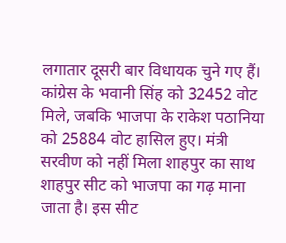लगातार दूसरी बार विधायक चुने गए हैं। कांग्रेस के भवानी सिंह को 32452 वोट मिले, जबकि भाजपा के राकेश पठानिया को 25884 वोट हासिल हुए। मंत्री सरवीण को नहीं मिला शाहपुर का साथ शाहपुर सीट को भाजपा का गढ़ माना जाता है। इस सीट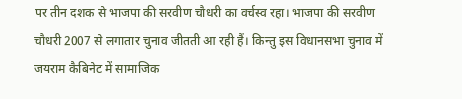पर तीन दशक से भाजपा की सरवीण चौधरी का वर्चस्व रहा। भाजपा की सरवीण चौधरी 2007 से लगातार चुनाव जीतती आ रही हैं। किन्तु इस विधानसभा चुनाव में जयराम कैबिनेट में सामाजिक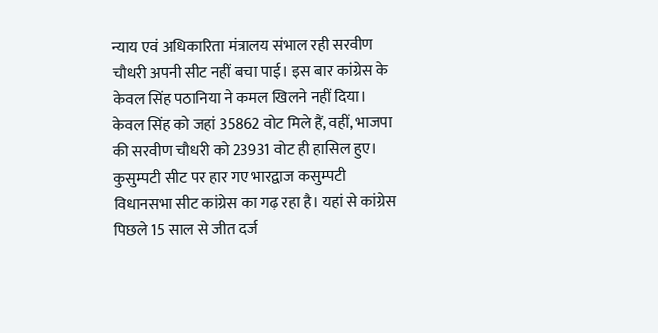न्याय एवं अधिकारिता मंत्रालय संभाल रही सरवीण चौधरी अपनी सीट नहीं बचा पाई। इस बार कांग्रेस के केवल सिंह पठानिया ने कमल खिलने नहीं दिया। केवल सिंह को जहां 35862 वोट मिले हैं, वहीं, भाजपा की सरवीण चौधरी को 23931 वोट ही हासिल हुए। कुसुम्पटी सीट पर हार गए भारद्वाज कसुम्पटी विधानसभा सीट कांग्रेस का गढ़ रहा है। यहां से कांग्रेस पिछले 15 साल से जीत दर्ज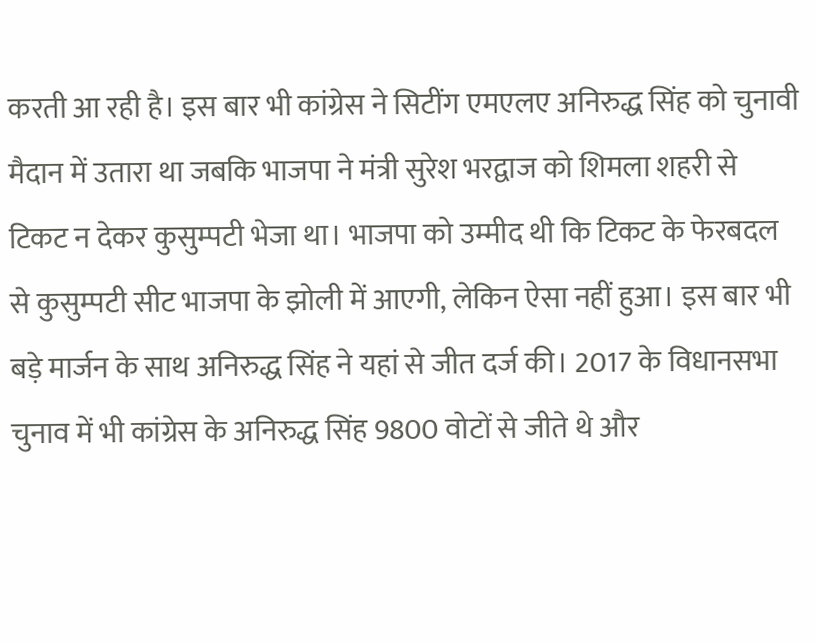करती आ रही है। इस बार भी कांग्रेस ने सिटींग एमएलए अनिरुद्ध सिंह को चुनावी मैदान में उतारा था जबकि भाजपा ने मंत्री सुरेश भरद्वाज को शिमला शहरी से टिकट न देकर कुसुम्पटी भेजा था। भाजपा को उम्मीद थी कि टिकट के फेरबदल से कुसुम्पटी सीट भाजपा के झोली में आएगी, लेकिन ऐसा नहीं हुआ। इस बार भी बड़े मार्जन के साथ अनिरुद्ध सिंह ने यहां से जीत दर्ज की। 2017 के विधानसभा चुनाव में भी कांग्रेस के अनिरुद्ध सिंह 9800 वोटों से जीते थे और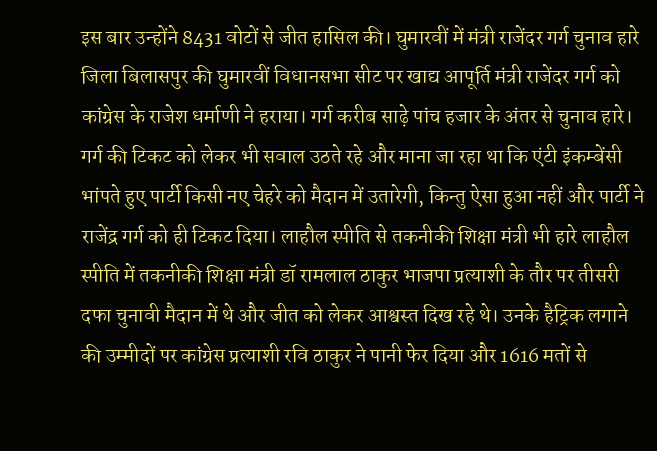इस बार उन्होंने 8431 वोटों से जीत हासिल की। घुमारवीं में मंत्री राजेंदर गर्ग चुनाव हारे जिला बिलासपुर की घुमारवीं विधानसभा सीट पर खाद्य आपूर्ति मंत्री राजेंदर गर्ग को कांग्रेस के राजेश धर्माणी ने हराया। गर्ग करीब साढ़े पांच हजार के अंतर से चुनाव हारे। गर्ग की टिकट को लेकर भी सवाल उठते रहे और माना जा रहा था कि एंटी इंकम्बेंसी भांपते हुए पार्टी किसी नए चेहरे को मैदान में उतारेगी, किन्तु ऐसा हुआ नहीं और पार्टी ने राजेंद्र गर्ग को ही टिकट दिया। लाहौल स्पीति से तकनीकी शिक्षा मंत्री भी हारे लाहौल स्पीति में तकनीकी शिक्षा मंत्री डॉ रामलाल ठाकुर भाजपा प्रत्याशी के तौर पर तीसरी दफा चुनावी मैदान में थे और जीत को लेकर आश्वस्त दिख रहे थे। उनके हैट्रिक लगाने की उम्मीदों पर कांग्रेस प्रत्याशी रवि ठाकुर ने पानी फेर दिया और 1616 मतों से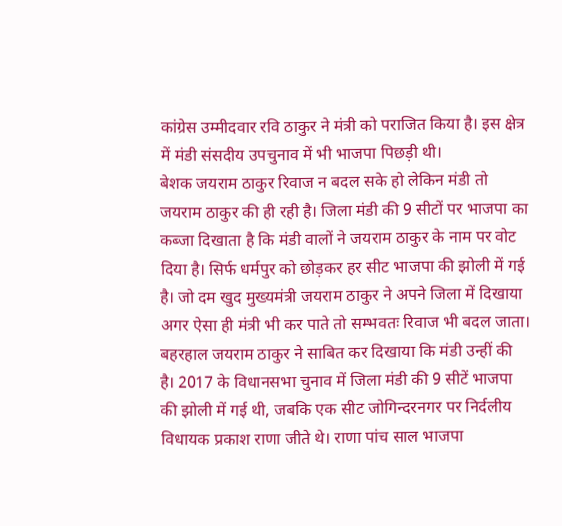कांग्रेस उम्मीदवार रवि ठाकुर ने मंत्री को पराजित किया है। इस क्षेत्र में मंडी संसदीय उपचुनाव में भी भाजपा पिछड़ी थी।
बेशक जयराम ठाकुर रिवाज न बदल सके हो लेकिन मंडी तो जयराम ठाकुर की ही रही है। जिला मंडी की 9 सीटों पर भाजपा का कब्जा दिखाता है कि मंडी वालों ने जयराम ठाकुर के नाम पर वोट दिया है। सिर्फ धर्मपुर को छोड़कर हर सीट भाजपा की झोली में गई है। जो दम खुद मुख्यमंत्री जयराम ठाकुर ने अपने जिला में दिखाया अगर ऐसा ही मंत्री भी कर पाते तो सम्भवतः रिवाज भी बदल जाता। बहरहाल जयराम ठाकुर ने साबित कर दिखाया कि मंडी उन्हीं की है। 2017 के विधानसभा चुनाव में जिला मंडी की 9 सीटें भाजपा की झोली में गई थी, जबकि एक सीट जोगिन्दरनगर पर निर्दलीय विधायक प्रकाश राणा जीते थे। राणा पांच साल भाजपा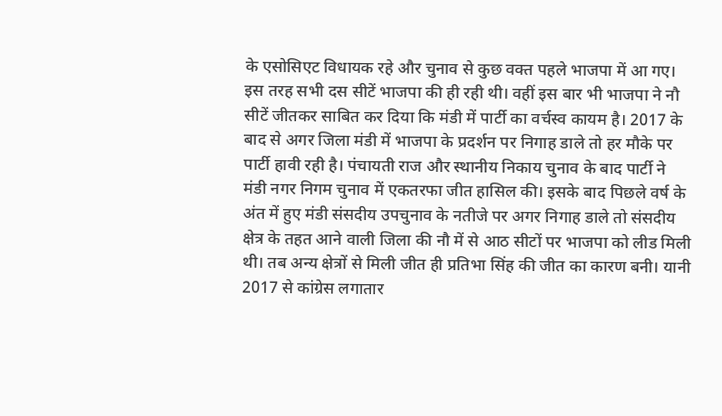के एसोसिएट विधायक रहे और चुनाव से कुछ वक्त पहले भाजपा में आ गए। इस तरह सभी दस सीटें भाजपा की ही रही थी। वहीं इस बार भी भाजपा ने नौ सीटें जीतकर साबित कर दिया कि मंडी में पार्टी का वर्चस्व कायम है। 2017 के बाद से अगर जिला मंडी में भाजपा के प्रदर्शन पर निगाह डाले तो हर मौके पर पार्टी हावी रही है। पंचायती राज और स्थानीय निकाय चुनाव के बाद पार्टी ने मंडी नगर निगम चुनाव में एकतरफा जीत हासिल की। इसके बाद पिछले वर्ष के अंत में हुए मंडी संसदीय उपचुनाव के नतीजे पर अगर निगाह डाले तो संसदीय क्षेत्र के तहत आने वाली जिला की नौ में से आठ सीटों पर भाजपा को लीड मिली थी। तब अन्य क्षेत्रों से मिली जीत ही प्रतिभा सिंह की जीत का कारण बनी। यानी 2017 से कांग्रेस लगातार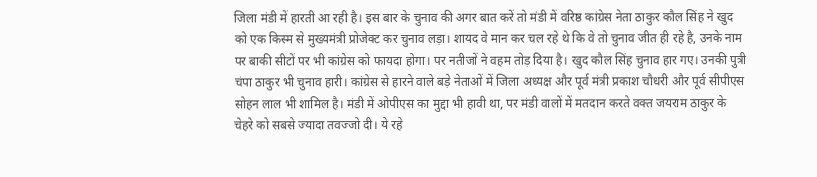जिला मंडी में हारती आ रही है। इस बार के चुनाव की अगर बात करें तो मंडी में वरिष्ठ कांग्रेस नेता ठाकुर कौल सिंह ने खुद को एक किस्म से मुख्यमंत्री प्रोजेक्ट कर चुनाव लड़ा। शायद वे मान कर चल रहे थे कि वे तो चुनाव जीत ही रहे है, उनके नाम पर बाकी सीटों पर भी कांग्रेस को फायदा होगा। पर नतीजों ने वहम तोड़ दिया है। खुद कौल सिंह चुनाव हार गए। उनकी पुत्री चंपा ठाकुर भी चुनाव हारी। कांग्रेस से हारने वाले बड़े नेताओं में जिला अध्यक्ष और पूर्व मंत्री प्रकाश चौधरी और पूर्व सीपीएस सोहन लाल भी शामिल है। मंडी में ओपीएस का मुद्दा भी हावी था, पर मंडी वालों में मतदान करते वक्त जयराम ठाकुर के चेहरे को सबसे ज्यादा तवज्जो दी। ये रहे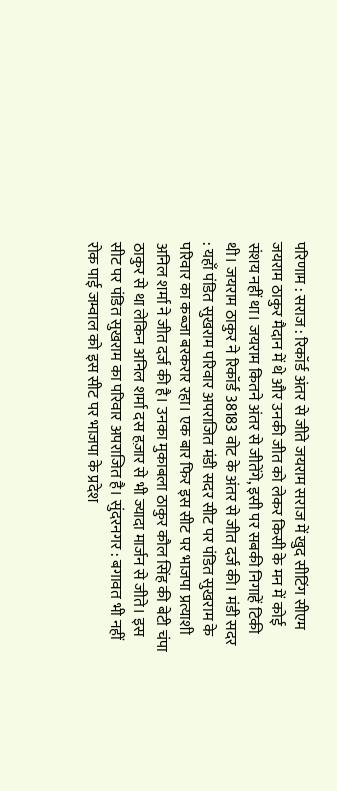परिणाम : सराज : रिकॉर्ड अंतर से जीते जयराम सराज में खुद सीटिंग सीएम जयराम ठाकुर मैदान में थे और उनकी जीत को लेकर किसी के मन में कोई संशय नहीं था। जयराम कितने अंतर से जीतेंगे, इसी पर सबकी निगाहें टिकी थी। जयराम ठाकुर ने रिकॉर्ड 38183 वोट के अंतर से जीत दर्ज की। मंडी सदर : यहाँ पंडित सुखराम परिवार अपराजित मंडी सदर सीट पर पंडित सुखराम के परिवार का कब्जा बरकरार रहा। एक बार फिर इस सीट पर भाजपा प्रत्याशी अनिल शर्मा ने जीत दर्ज की है। उनका मुकाबला ठाकुर कौल सिंह की बेटी चंपा ठाकुर से था लेकिन अनिल शर्मा दस हज़ार से भी ज्यादा मार्जन से जीते। इस सीट पर पंडित सुखराम का परिवार अपराजित है। सुंदरनगर : बगावत भी नहीं रोक पाई जम्वाल को इस सीट पर भाजपा के प्रदेश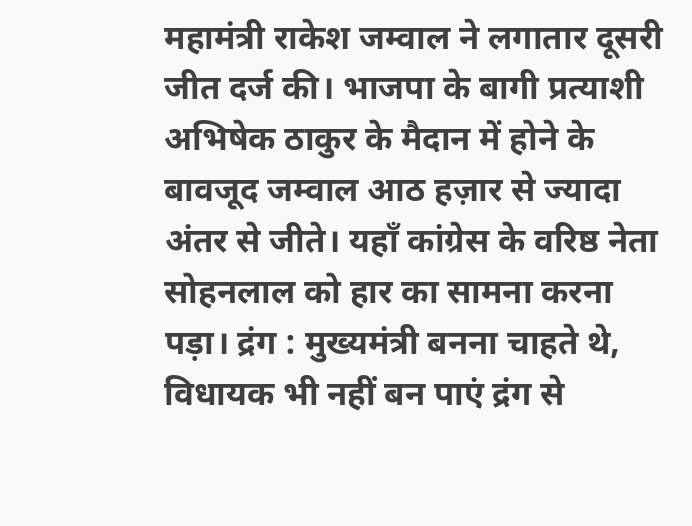महामंत्री राकेश जम्वाल ने लगातार दूसरी जीत दर्ज की। भाजपा के बागी प्रत्याशी अभिषेक ठाकुर के मैदान में होने के बावजूद जम्वाल आठ हज़ार से ज्यादा अंतर से जीते। यहाँ कांग्रेस के वरिष्ठ नेता सोहनलाल को हार का सामना करना पड़ा। द्रंग : मुख्यमंत्री बनना चाहते थे, विधायक भी नहीं बन पाएं द्रंग से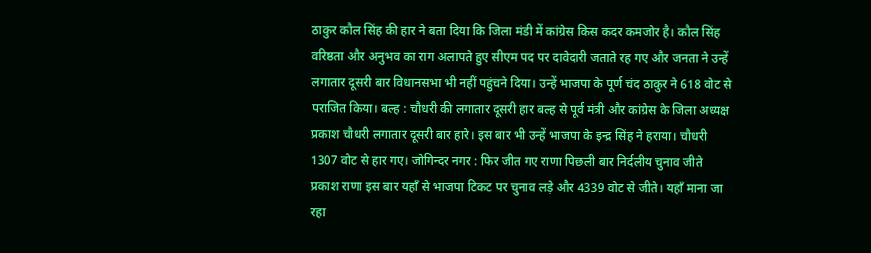ठाकुर कौल सिंह की हार ने बता दिया कि जिला मंडी में कांग्रेस किस कदर कमजोर है। कौल सिंह वरिष्ठता और अनुभव का राग अलापते हुए सीएम पद पर दावेदारी जताते रह गए और जनता ने उन्हें लगातार दूसरी बार विधानसभा भी नहीं पहुंचने दिया। उन्हें भाजपा के पूर्ण चंद ठाकुर ने 618 वोट से पराजित किया। बल्ह : चौधरी की लगातार दूसरी हार बल्ह से पूर्व मंत्री और कांग्रेस के जिला अध्यक्ष प्रकाश चौधरी लगातार दूसरी बार हारे। इस बार भी उन्हें भाजपा के इन्द्र सिंह ने हराया। चौधरी 1307 वोट से हार गए। जोगिन्दर नगर : फिर जीत गए राणा पिछली बार निर्दलीय चुनाव जीते प्रकाश राणा इस बार यहाँ से भाजपा टिकट पर चुनाव लड़े और 4339 वोट से जीते। यहाँ माना जा रहा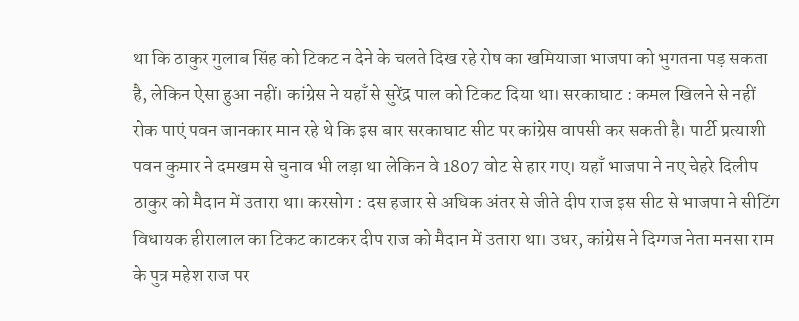था कि ठाकुर गुलाब सिंह को टिकट न देने के चलते दिख रहे रोष का खमियाजा भाजपा को भुगतना पड़ सकता है, लेकिन ऐसा हुआ नहीं। कांग्रेस ने यहाँ से सुरेंद्र पाल को टिकट दिया था। सरकाघाट : कमल खिलने से नहीं रोक पाएं पवन जानकार मान रहे थे कि इस बार सरकाघाट सीट पर कांग्रेस वापसी कर सकती है। पार्टी प्रत्याशी पवन कुमार ने दमखम से चुनाव भी लड़ा था लेकिन वे 1807 वोट से हार गए। यहाँ भाजपा ने नए चेहरे दिलीप ठाकुर को मैदान में उतारा था। करसोग : दस हजार से अधिक अंतर से जीते दीप राज इस सीट से भाजपा ने सीटिंग विधायक हीरालाल का टिकट काटकर दीप राज को मैदान में उतारा था। उधर, कांग्रेस ने दिग्गज नेता मनसा राम के पुत्र महेश राज पर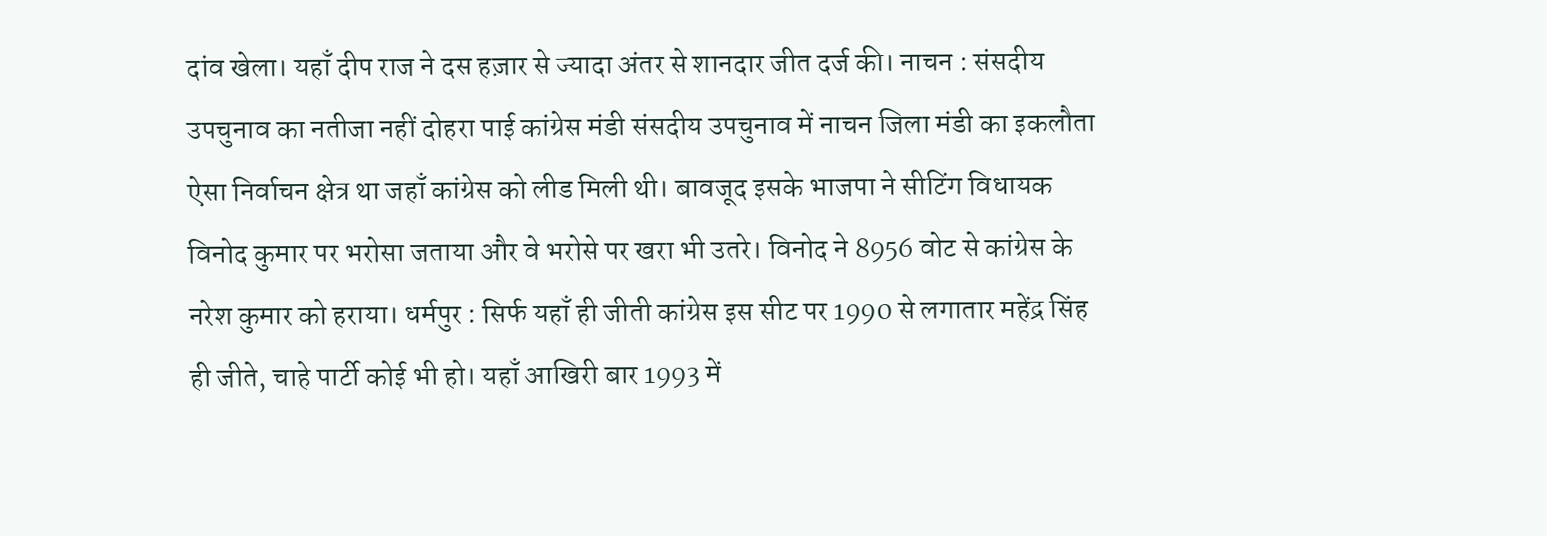दांव खेला। यहाँ दीप राज ने दस हज़ार से ज्यादा अंतर से शानदार जीत दर्ज की। नाचन : संसदीय उपचुनाव का नतीजा नहीं दोहरा पाई कांग्रेस मंडी संसदीय उपचुनाव में नाचन जिला मंडी का इकलौता ऐसा निर्वाचन क्षेत्र था जहाँ कांग्रेस को लीड मिली थी। बावजूद इसके भाजपा ने सीटिंग विधायक विनोद कुमार पर भरोसा जताया और वे भरोसे पर खरा भी उतरे। विनोद ने 8956 वोट से कांग्रेस के नरेश कुमार को हराया। धर्मपुर : सिर्फ यहाँ ही जीती कांग्रेस इस सीट पर 1990 से लगातार महेंद्र सिंह ही जीते, चाहे पार्टी कोई भी हो। यहाँ आखिरी बार 1993 में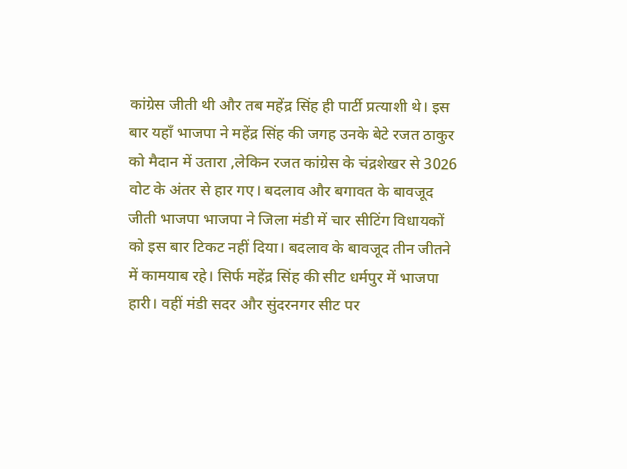कांग्रेस जीती थी और तब महेंद्र सिंह ही पार्टी प्रत्याशी थे। इस बार यहाँ भाजपा ने महेंद्र सिंह की जगह उनके बेटे रजत ठाकुर को मैदान में उतारा ,लेकिन रजत कांग्रेस के चंद्रशेखर से 3026 वोट के अंतर से हार गए। बदलाव और बगावत के बावजूद जीती भाजपा भाजपा ने जिला मंडी में चार सीटिंग विधायकों को इस बार टिकट नहीं दिया। बदलाव के बावजूद तीन जीतने में कामयाब रहे। सिर्फ महेंद्र सिंह की सीट धर्मपुर में भाजपा हारी। वहीं मंडी सदर और सुंदरनगर सीट पर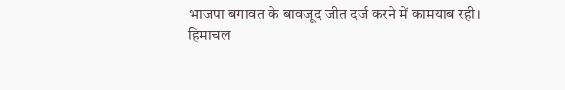भाजपा बगावत के बावजूद जीत दर्ज करने में कामयाब रही।
हिमाचल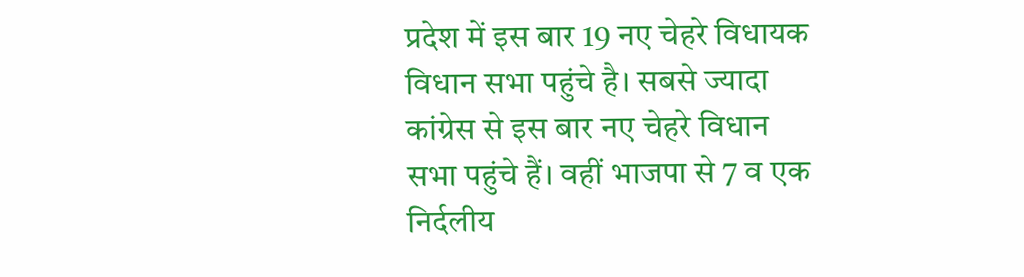प्रदेश में इस बार 19 नए चेहरे विधायक विधान सभा पहुंचे है। सबसे ज्यादा कांग्रेस से इस बार नए चेहरे विधान सभा पहुंचे हैं। वहीं भाजपा से 7 व एक निर्दलीय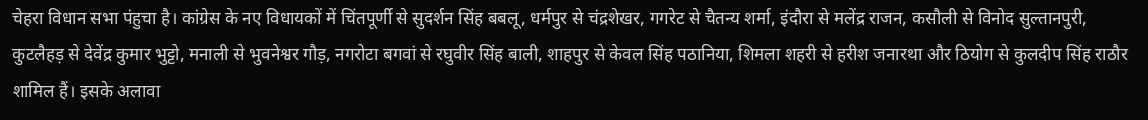चेहरा विधान सभा पंहुचा है। कांग्रेस के नए विधायकों में चिंतपूर्णी से सुदर्शन सिंह बबलू, धर्मपुर से चंद्रशेखर, गगरेट से चैतन्य शर्मा, इंदौरा से मलेंद्र राजन, कसौली से विनोद सुल्तानपुरी, कुटलैहड़ से देवेंद्र कुमार भुट्टो, मनाली से भुवनेश्वर गौड़, नगरोटा बगवां से रघुवीर सिंह बाली, शाहपुर से केवल सिंह पठानिया, शिमला शहरी से हरीश जनारथा और ठियोग से कुलदीप सिंह राठौर शामिल हैं। इसके अलावा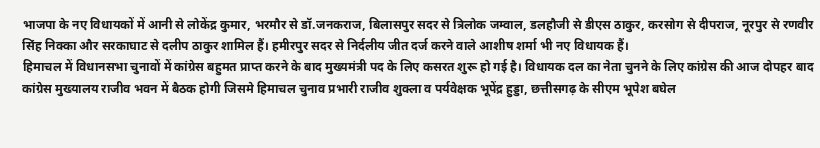भाजपा के नए विधायकों में आनी से लोकेंद्र कुमार, भरमौर से डॉ.जनकराज, बिलासपुर सदर से त्रिलोक जम्वाल, डलहौजी से डीएस ठाकुर, करसोग से दीपराज, नूरपुर से रणवीर सिंह निक्का और सरकाघाट से दलीप ठाकुर शामिल हैं। हमीरपुर सदर से निर्दलीय जीत दर्ज करने वाले आशीष शर्मा भी नए विधायक हैं।
हिमाचल में विधानसभा चुनावों में कांग्रेस बहुमत प्राप्त करने के बाद मुख्यमंत्री पद के लिए कसरत शुरू हो गई है। विधायक दल का नेता चुनने के लिए कांग्रेस की आज दोपहर बाद कांग्रेस मुख्यालय राजीव भवन में बैठक होगी जिसमे हिमाचल चुनाव प्रभारी राजीव शुक्ला व पर्यवेक्षक भूपेंद्र हुड्डा, छत्तीसगढ़ के सीएम भूपेश बघेल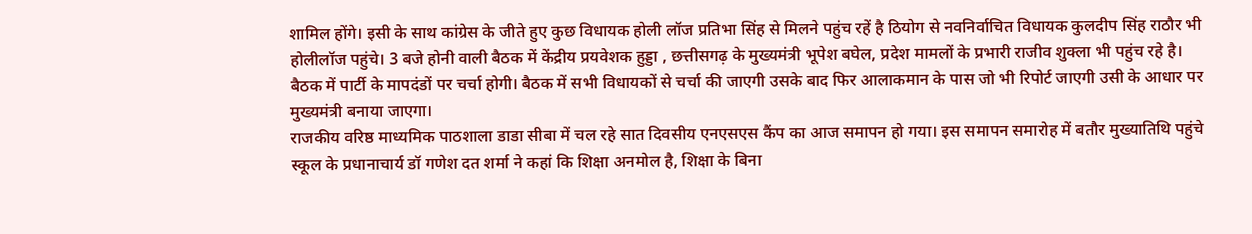शामिल होंगे। इसी के साथ कांग्रेस के जीते हुए कुछ विधायक होली लॉज प्रतिभा सिंह से मिलने पहुंच रहें है ठियोग से नवनिर्वाचित विधायक कुलदीप सिंह राठौर भी होलीलॉज पहुंचे। 3 बजे होनी वाली बैठक में केंद्रीय प्रयवेशक हुड्डा , छत्तीसगढ़ के मुख्यमंत्री भूपेश बघेल, प्रदेश मामलों के प्रभारी राजीव शुक्ला भी पहुंच रहे है। बैठक में पार्टी के मापदंडों पर चर्चा होगी। बैठक में सभी विधायकों से चर्चा की जाएगी उसके बाद फिर आलाकमान के पास जो भी रिपोर्ट जाएगी उसी के आधार पर मुख्यमंत्री बनाया जाएगा।
राजकीय वरिष्ठ माध्यमिक पाठशाला डाडा सीबा में चल रहे सात दिवसीय एनएसएस कैंप का आज समापन हो गया। इस समापन समारोह में बतौर मुख्यातिथि पहुंचे स्कूल के प्रधानाचार्य डॉ गणेश दत शर्मा ने कहां कि शिक्षा अनमोल है, शिक्षा के बिना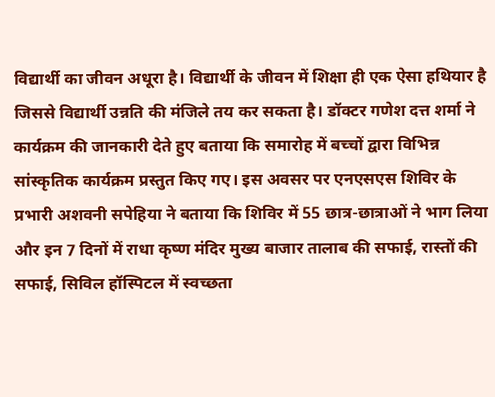विद्यार्थी का जीवन अधूरा है। विद्यार्थी के जीवन में शिक्षा ही एक ऐसा हथियार है जिससे विद्यार्थी उन्नति की मंजिले तय कर सकता है। डॉक्टर गणेश दत्त शर्मा ने कार्यक्रम की जानकारी देते हुए बताया कि समारोह में बच्चों द्वारा विभिन्न सांस्कृतिक कार्यक्रम प्रस्तुत किए गए। इस अवसर पर एनएसएस शिविर के प्रभारी अशवनी सपेहिया ने बताया कि शिविर में 55 छात्र-छात्राओं ने भाग लिया और इन 7 दिनों में राधा कृष्ण मंदिर मुख्य बाजार तालाब की सफाई, रास्तों की सफाई, सिविल हॉस्पिटल में स्वच्छता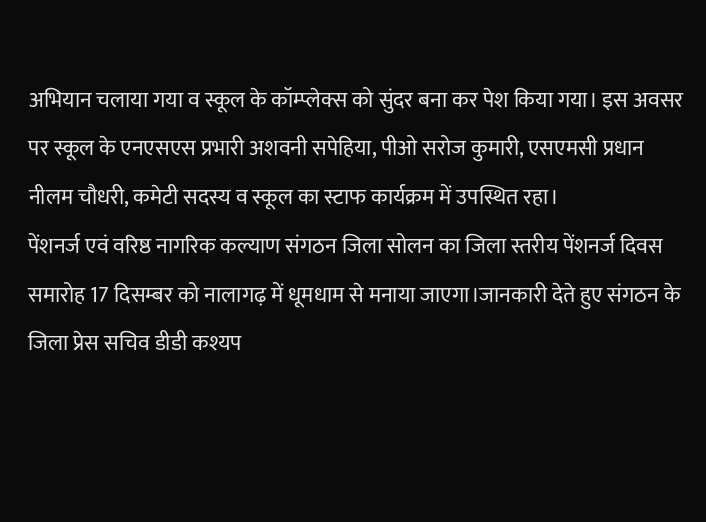अभियान चलाया गया व स्कूल के कॉम्प्लेक्स को सुंदर बना कर पेश किया गया। इस अवसर पर स्कूल के एनएसएस प्रभारी अशवनी सपेहिया, पीओ सरोज कुमारी, एसएमसी प्रधान नीलम चौधरी, कमेटी सदस्य व स्कूल का स्टाफ कार्यक्रम में उपस्थित रहा।
पेंशनर्ज एवं वरिष्ठ नागरिक कल्याण संगठन जिला सोलन का जिला स्तरीय पेंशनर्ज दिवस समारोह 17 दिसम्बर को नालागढ़ में धूमधाम से मनाया जाएगा।जानकारी देते हुए संगठन के जिला प्रेस सचिव डीडी कश्यप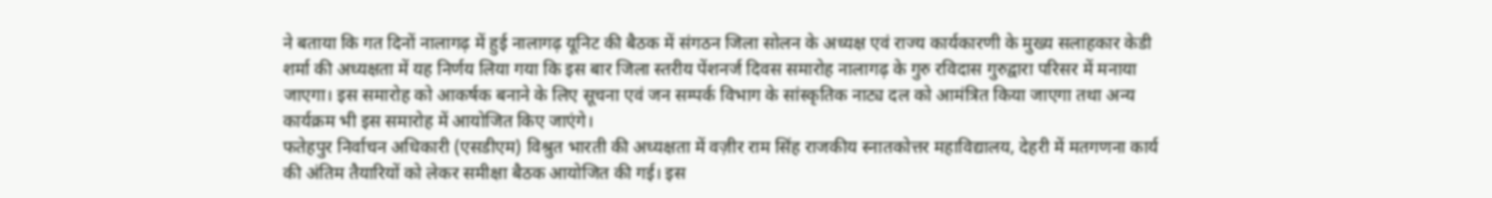ने बताया कि गत दिनों नालागढ़ में हुई नालागढ़ यूनिट की बैठक में संगठन जिला सोलन के अध्यक्ष एवं राज्य कार्यकारणी के मुख्य सलाहकार केडी शर्मा की अध्यक्षता में यह निर्णय लिया गया कि इस बार जिला स्तरीय पेंशनर्ज दिवस समारोह नालागढ़ के गुरु रविदास गुरुद्वारा परिसर में मनाया जाएगा। इस समारोह को आकर्षक बनाने के लिए सूचना एवं जन सम्पर्क विभाग के सांस्कृतिक नाट्य दल को आमंत्रित किया जाएगा तथा अन्य कार्यक्रम भी इस समारोह में आयोजित किए जाएंगे।
फतेहपुर निर्वाचन अधिकारी (एसडीएम) विश्रुत भारती की अध्यक्षता में वज़ीर राम सिंह राजकीय स्नातकोत्तर महाविद्यालय, देहरी में मतगणना कार्य की अंतिम तैयारियों को लेकर समीक्षा बैठक आयोजित की गई। इस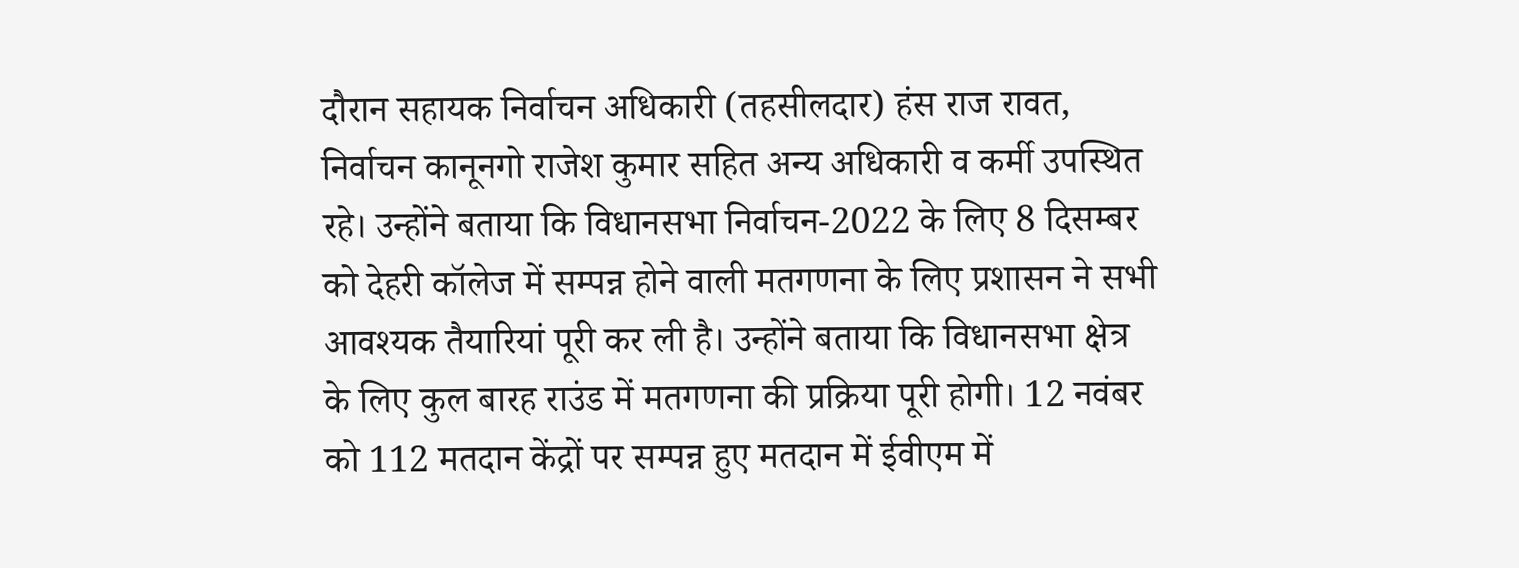दौरान सहायक निर्वाचन अधिकारी (तहसीलदार) हंस राज रावत, निर्वाचन कानूनगो राजेश कुमार सहित अन्य अधिकारी व कर्मी उपस्थित रहे। उन्होंने बताया कि विधानसभा निर्वाचन-2022 के लिए 8 दिसम्बर को देहरी कॉलेज में सम्पन्न होने वाली मतगणना के लिए प्रशासन ने सभी आवश्यक तैयारियां पूरी कर ली है। उन्होंने बताया कि विधानसभा क्षेत्र के लिए कुल बारह राउंड में मतगणना की प्रक्रिया पूरी होगी। 12 नवंबर को 112 मतदान केंद्रों पर सम्पन्न हुए मतदान में ईवीएम में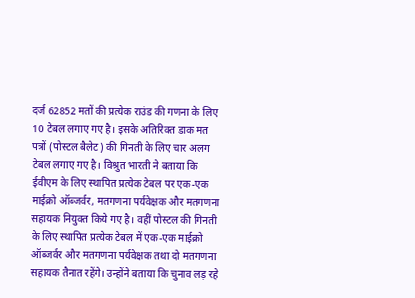दर्ज 62852 मतों की प्रत्येक राउंड की गणना के लिए 10 टेबल लगाए गए है। इसके अतिरिक्त डाक मत पत्रों (पोस्टल बैलेट) की गिनती के लिए चार अलग टेबल लगाए गए है। विश्रुत भारती ने बताया कि ईवीएम के लिए स्थापित प्रत्येक टेबल पर एक-एक माईक्रो ऑब्जर्वर, मतगणना पर्यवेक्षक और मतगणना सहायक नियुक्त किये गए है। वहीं पोस्टल की गिनती के लिए स्थापित प्रत्येक टेबल में एक-एक माईक्रो ऑब्जर्वर और मतगणना पर्यवेक्षक तथा दो मतगणना सहायक तैनात रहेंगे। उन्होंने बताया कि चुनाव लड़ रहे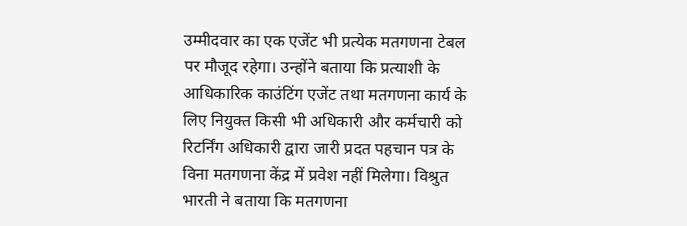उम्मीदवार का एक एजेंट भी प्रत्येक मतगणना टेबल पर मौजूद रहेगा। उन्होंने बताया कि प्रत्याशी के आधिकारिक काउंटिंग एजेंट तथा मतगणना कार्य के लिए नियुक्त किसी भी अधिकारी और कर्मचारी को रिटर्निंग अधिकारी द्वारा जारी प्रदत पहचान पत्र के विना मतगणना केंद्र में प्रवेश नहीं मिलेगा। विश्रुत भारती ने बताया कि मतगणना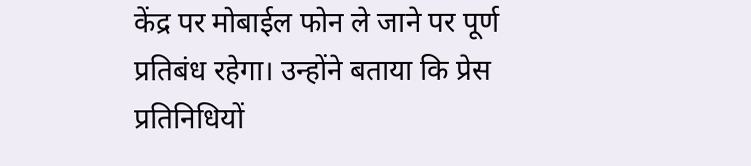केंद्र पर मोबाईल फोन ले जाने पर पूर्ण प्रतिबंध रहेगा। उन्होंने बताया कि प्रेस प्रतिनिधियों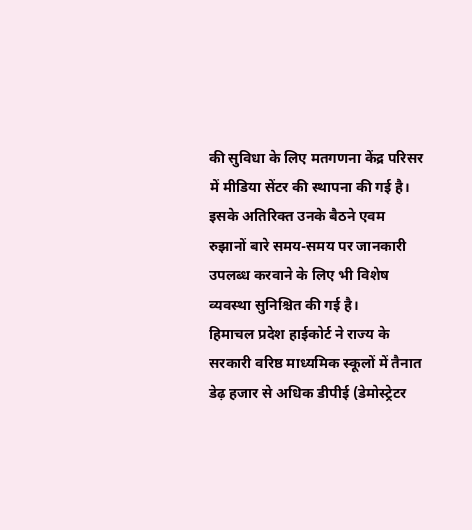की सुविधा के लिए मतगणना केंद्र परिसर में मीडिया सेंटर की स्थापना की गई है। इसके अतिरिक्त उनके बैठने एवम रुझानों बारे समय-समय पर जानकारी उपलब्ध करवाने के लिए भी विशेष व्यवस्था सुनिश्चित की गई है।
हिमाचल प्रदेश हाईकोर्ट ने राज्य के सरकारी वरिष्ठ माध्यमिक स्कूलों में तैनात डेढ़ हजार से अधिक डीपीई (डेमोस्ट्रेटर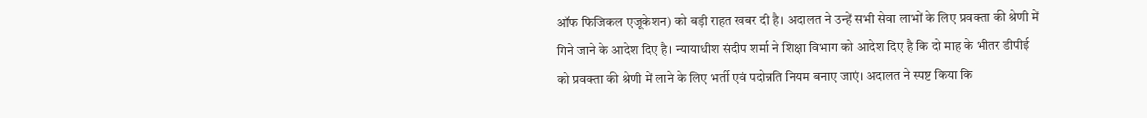ऑफ फिजिकल एजूकेशन) को बड़ी राहत खबर दी है। अदालत ने उन्हें सभी सेवा लाभों के लिए प्रवक्ता की श्रेणी में गिने जाने के आदेश दिए है। न्यायाधीश संदीप शर्मा ने शिक्षा विभाग को आदेश दिए है कि दो माह के भीतर डीपीई को प्रवक्ता की श्रेणी में लाने के लिए भर्ती एवं पदोन्नति नियम बनाए जाएं। अदालत ने स्पष्ट किया कि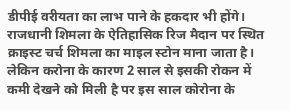डीपीई वरीयता का लाभ पाने के हकदार भी होंगे।
राजधानी शिमला के ऐतिहासिक रिज मैदान पर स्थित क्राइस्ट चर्च शिमला का माइल स्टोन माना जाता है। लेकिन करोना के कारण 2 साल से इसकी रोकन में कमी देखने को मिली है पर इस साल कोरोना के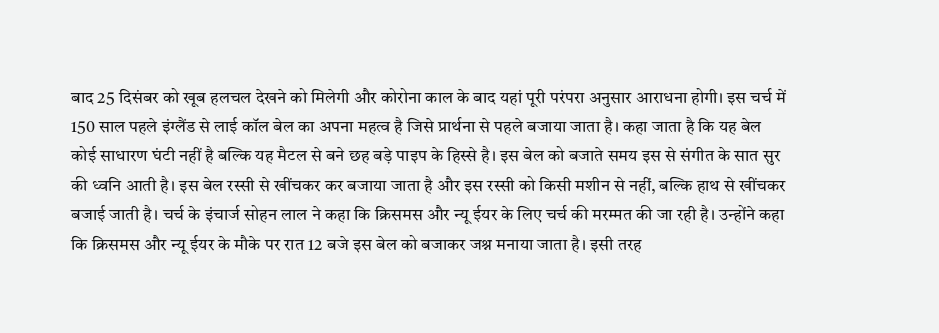बाद 25 दिसंबर को खूब हलचल देखने को मिलेगी और कोरोना काल के बाद यहां पूरी परंपरा अनुसार आराधना होगी। इस चर्च में 150 साल पहले इंग्लैंड से लाई कॉल बेल का अपना महत्व है जिसे प्रार्थना से पहले बजाया जाता है। कहा जाता है कि यह बेल कोई साधारण घंटी नहीं है बल्कि यह मैटल से बने छह बड़े पाइप के हिस्से है। इस बेल को बजाते समय इस से संगीत के सात सुर की ध्वनि आती है। इस बेल रस्सी से खींचकर कर बजाया जाता है और इस रस्सी को किसी मशीन से नहीं, बल्कि हाथ से खींचकर बजाई जाती है। चर्च के इंचार्ज सोहन लाल ने कहा कि क्रिसमस और न्यू ईयर के लिए चर्च की मरम्मत की जा रही है। उन्होंने कहा कि क्रिसमस और न्यू ईयर के मौके पर रात 12 बजे इस बेल को बजाकर जश्न मनाया जाता है। इसी तरह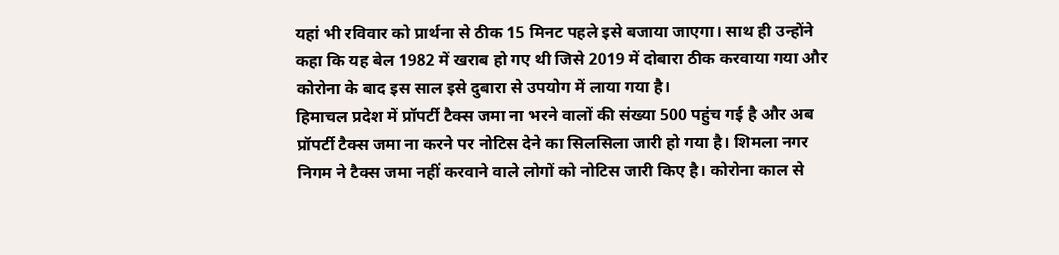यहां भी रविवार को प्रार्थना से ठीक 15 मिनट पहले इसे बजाया जाएगा। साथ ही उन्होंने कहा कि यह बेल 1982 में खराब हो गए थी जिसे 2019 में दोबारा ठीक करवाया गया और कोरोना के बाद इस साल इसे दुबारा से उपयोग में लाया गया है।
हिमाचल प्रदेश में प्रॉपर्टी टैक्स जमा ना भरने वालों की संख्या 500 पहुंच गई है और अब प्रॉपर्टी टैक्स जमा ना करने पर नोटिस देने का सिलसिला जारी हो गया है। शिमला नगर निगम ने टैक्स जमा नहीं करवाने वाले लोगों को नोटिस जारी किए है। कोरोना काल से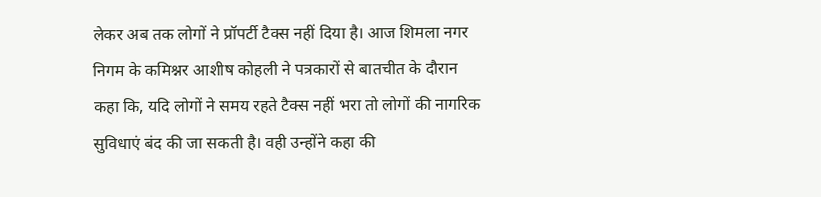लेकर अब तक लोगों ने प्रॉपर्टी टैक्स नहीं दिया है। आज शिमला नगर निगम के कमिश्नर आशीष कोहली ने पत्रकारों से बातचीत के दौरान कहा कि, यदि लोगों ने समय रहते टैक्स नहीं भरा तो लोगों की नागरिक सुविधाएं बंद की जा सकती है। वही उन्होंने कहा की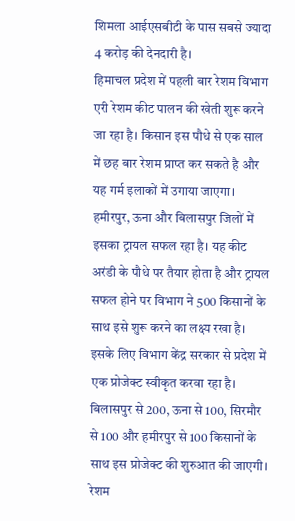शिमला आईएसबीटी के पास सबसे ज्यादा 4 करोड़ की देनदारी है।
हिमाचल प्रदेश में पहली बार रेशम विभाग एरी रेशम कीट पालन की खेती शुरू करने जा रहा है। किसान इस पौधे से एक साल में छह बार रेशम प्राप्त कर सकते है और यह गर्म इलाकों में उगाया जाएगा। हमीरपुर, ऊना और बिलासपुर जिलों में इसका ट्रायल सफल रहा है। यह कीट अरंडी के पौधे पर तैयार होता है और ट्रायल सफल होने पर विभाग ने 500 किसानों के साथ इसे शुरू करने का लक्ष्य रखा है। इसके लिए विभाग केंद्र सरकार से प्रदेश में एक प्रोजेक्ट स्वीकृत करवा रहा है। बिलासपुर से 200, ऊना से 100, सिरमौर से 100 और हमीरपुर से 100 किसानों के साथ इस प्रोजेक्ट की शुरुआत की जाएगी। रेशम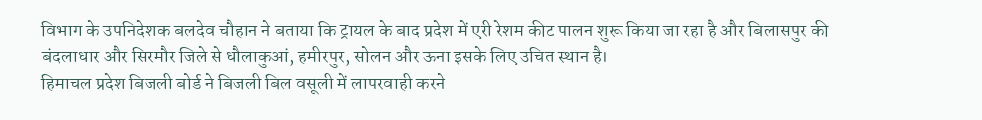विभाग के उपनिदेशक बलदेव चौहान ने बताया कि ट्रायल के बाद प्रदेश में एरी रेशम कीट पालन शुरू किया जा रहा है और बिलासपुर की बंदलाधार और सिरमौर जिले से धौलाकुआं, हमीरपुर, सोलन और ऊना इसके लिए उचित स्थान है।
हिमाचल प्रदेश बिजली बोर्ड ने बिजली बिल वसूली में लापरवाही करने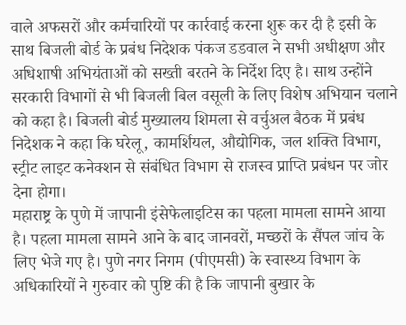वाले अफसरों और कर्मचारियों पर कार्रवाई करना शुरू कर दी है इसी के साथ बिजली बोर्ड के प्रबंध निदेशक पंकज डडवाल ने सभी अधीक्षण और अधिशाषी अभियंताओं को सख्ती बरतने के निर्देश दिए है। साथ उन्होंने सरकारी विभागों से भी बिजली बिल वसूली के लिए विशेष अभियान चलाने को कहा है। बिजली बोर्ड मुख्यालय शिमला से वर्चुअल बैठक में प्रबंध निदेशक ने कहा कि घरेलू, कामर्शियल, औद्योगिक, जल शक्ति विभाग, स्ट्रीट लाइट कनेक्शन से संबंधित विभाग से राजस्व प्राप्ति प्रबंधन पर जोर देना होगा।
महाराष्ट्र के पुणे में जापानी इंसेफेलाइटिस का पहला मामला सामने आया है। पहला मामला सामने आने के बाद जानवरों, मच्छरों के सैंपल जांच के लिए भेजे गए है। पुणे नगर निगम (पीएमसी) के स्वास्थ्य विभाग के अधिकारियों ने गुरुवार को पुष्टि की है कि जापानी बुखार के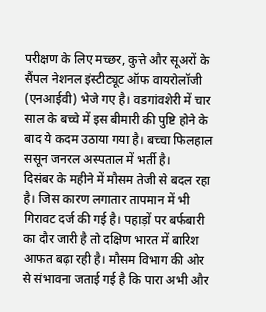परीक्षण के लिए मच्छर, कुत्ते और सूअरों के सैंपल नेशनल इंस्टीट्यूट ऑफ वायरोलॉजी (एनआईवी) भेजे गए है। वडगांवशेरी में चार साल के बच्चे में इस बीमारी की पुष्टि होने के बाद ये कदम उठाया गया है। बच्चा फिलहाल ससून जनरल अस्पताल में भर्ती है।
दिसंबर के महीने में मौसम तेजी से बदल रहा है। जिस कारण लगातार तापमान में भी गिरावट दर्ज की गई है। पहाड़ों पर बर्फबारी का दौर जारी है तो दक्षिण भारत में बारिश आफत बढ़ा रही है। मौसम विभाग की ओर से संभावना जताई गई है कि पारा अभी और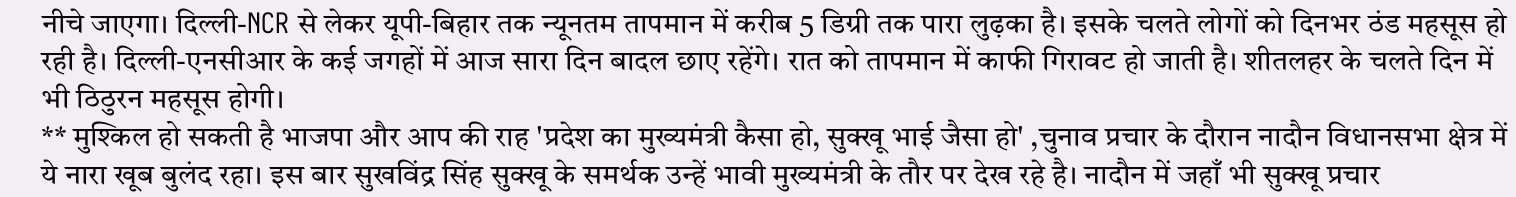नीचे जाएगा। दिल्ली-NCR से लेकर यूपी-बिहार तक न्यूनतम तापमान में करीब 5 डिग्री तक पारा लुढ़का है। इसके चलते लोगों को दिनभर ठंड महसूस हो रही है। दिल्ली-एनसीआर के कई जगहों में आज सारा दिन बादल छाए रहेंगे। रात को तापमान में काफी गिरावट हो जाती है। शीतलहर के चलते दिन में भी ठिठुरन महसूस होगी।
** मुश्किल हो सकती है भाजपा और आप की राह 'प्रदेश का मुख्यमंत्री कैसा हो, सुक्खू भाई जैसा हो' ,चुनाव प्रचार के दौरान नादौन विधानसभा क्षेत्र में ये नारा खूब बुलंद रहा। इस बार सुखविंद्र सिंह सुक्खू के समर्थक उन्हें भावी मुख्यमंत्री के तौर पर देख रहे है। नादौन में जहाँ भी सुक्खू प्रचार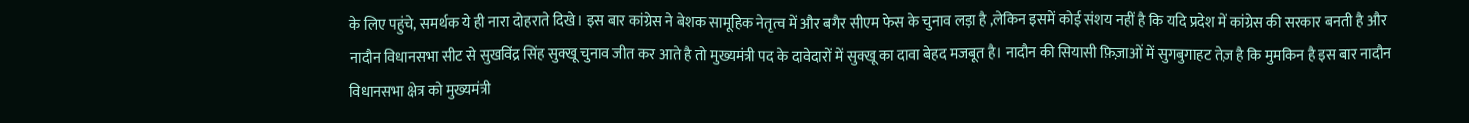के लिए पहुंचे, समर्थक ये ही नारा दोहराते दिखे। इस बार कांग्रेस ने बेशक सामूहिक नेतृत्व में और बगैर सीएम फेस के चुनाव लड़ा है ,लेकिन इसमें कोई संशय नहीं है कि यदि प्रदेश में कांग्रेस की सरकार बनती है और नादौन विधानसभा सीट से सुखविंद्र सिंह सुक्खू चुनाव जीत कर आते है तो मुख्यमंत्री पद के दावेदारों में सुक्खू का दावा बेहद मजबूत है। नादौन की सियासी फ़िज़ाओं में सुगबुगाहट तेज़ है कि मुमकिन है इस बार नादौन विधानसभा क्षेत्र को मुख्यमंत्री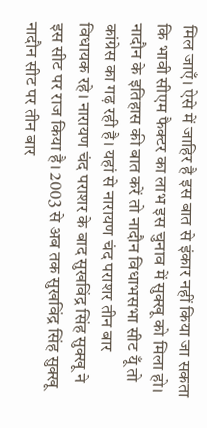मिल जाएँ। ऐसे में जाहिर है इस बात से इंकार नहीं किया जा सकता कि भावी सीएम फैक्टर का लाभ इस चुनाव में सुक्खू को मिला हो। नादौन के इतिहास की बात करें तो नादौन विधाभसभा सीट यूँ तो कांग्रेस का गढ़ रही है। यहां से नारायण चंद पराशर तीन बार विधायक रहे। नारायण चंद पराशर के बाद सुखविंद्र सिंह सुक्खू ने इस सीट पर राज किया है। 2003 से अब तक सुखविंद्र सिंह सुक्खू नादौन सीट पर तीन बार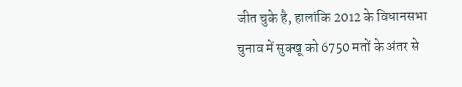जीत चुके है, हालांकि 2012 के विधानसभा चुनाव में सुक्खू को 6750 मतों के अंतर से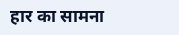हार का सामना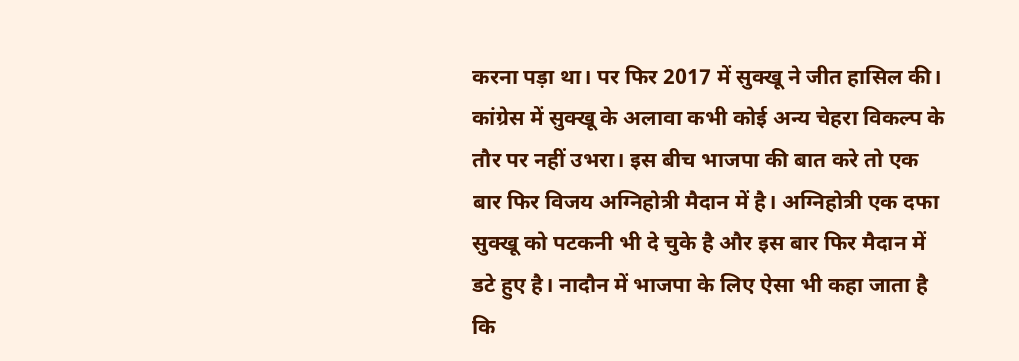करना पड़ा था। पर फिर 2017 में सुक्खू ने जीत हासिल की। कांग्रेस में सुक्खू के अलावा कभी कोई अन्य चेहरा विकल्प के तौर पर नहीं उभरा। इस बीच भाजपा की बात करे तो एक बार फिर विजय अग्निहोत्री मैदान में है। अग्निहोत्री एक दफा सुक्खू को पटकनी भी दे चुके है और इस बार फिर मैदान में डटे हुए है। नादौन में भाजपा के लिए ऐसा भी कहा जाता है कि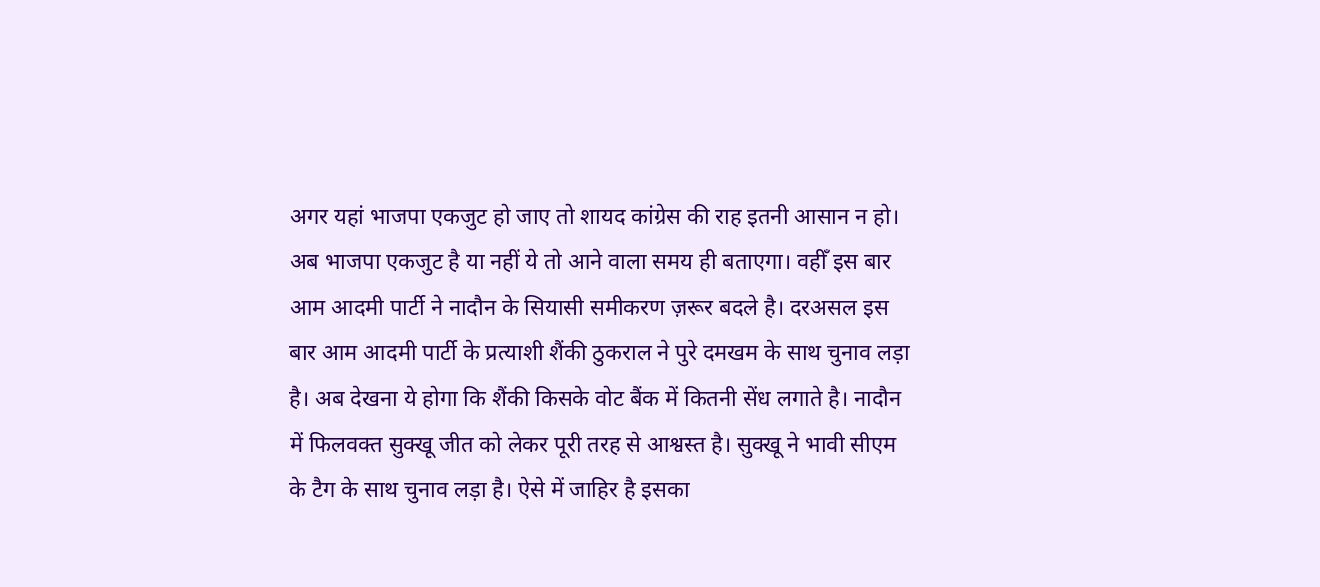अगर यहां भाजपा एकजुट हो जाए तो शायद कांग्रेस की राह इतनी आसान न हो। अब भाजपा एकजुट है या नहीं ये तो आने वाला समय ही बताएगा। वहीँ इस बार आम आदमी पार्टी ने नादौन के सियासी समीकरण ज़रूर बदले है। दरअसल इस बार आम आदमी पार्टी के प्रत्याशी शैंकी ठुकराल ने पुरे दमखम के साथ चुनाव लड़ा है। अब देखना ये होगा कि शैंकी किसके वोट बैंक में कितनी सेंध लगाते है। नादौन में फिलवक्त सुक्खू जीत को लेकर पूरी तरह से आश्वस्त है। सुक्खू ने भावी सीएम के टैग के साथ चुनाव लड़ा है। ऐसे में जाहिर है इसका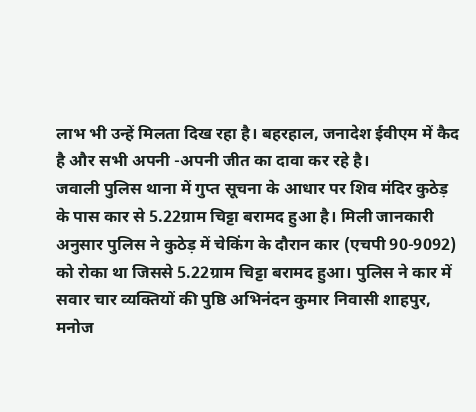लाभ भी उन्हें मिलता दिख रहा है। बहरहाल, जनादेश ईवीएम में कैद है और सभी अपनी -अपनी जीत का दावा कर रहे है।
जवाली पुलिस थाना में गुप्त सूचना के आधार पर शिव मंदिर कुठेड़ के पास कार से 5.22ग्राम चिट्टा बरामद हुआ है। मिली जानकारी अनुसार पुलिस ने कुठेड़ में चेकिंग के दौरान कार (एचपी 90-9092) को रोका था जिससे 5.22ग्राम चिट्टा बरामद हुआ। पुलिस ने कार में सवार चार व्यक्तियों की पुष्ठि अभिनंदन कुमार निवासी शाहपुर, मनोज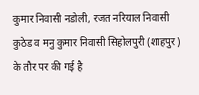कुमार निवासी नडोली, रजत नरियाल निवासी कुठेड व मनु कुमार निवासी सिहोलपुरी (शाहपुर) के तौर पर की गई है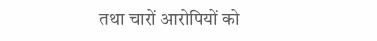तथा चारों आरोपियों को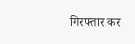गिरफ्तार कर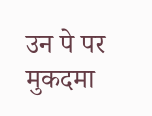उन पे पर मुकदमा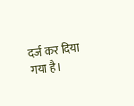दर्ज कर दिया गया है।